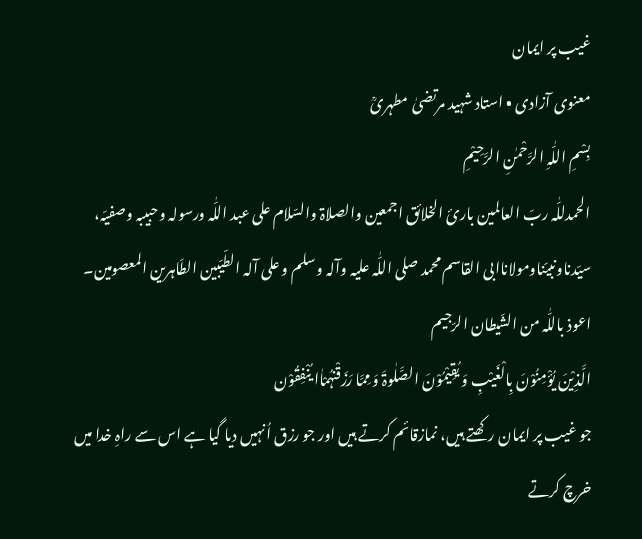غیب پر ایمان
معنوی آزادی • استاد شہید مرتضیٰ مطہریؒ
بِسْمِ اللّٰہِ الرَّحْمٰنِ الرَّحِیْمِ
الحمدللّٰہ ربّ العالمین بارئ الخلائق اجمعین والصلاۃ والسّلام علی عبد اللّٰہ ورسولہ وحبیبہ وصفیّہ، سیّدناونبیّناومولاناابی القاسم محمد صلی اللّٰہ علیہ وآلہ وسلم و علی آلہ الطّیّبین الطّاہرین المعصومین۔
اعوذ باللّٰہ من الشّیطان الرّجیم
الَّذِیْنَ یُؤْمِنُوْنَ بِالْغَیْبِ وَ یُقِیْمُوْنَ الصَّلٰوۃَ وَ مِمَّا رَزَقْنہُمْاٰا یُنْفِقُوْن
جو غیب پر ایمان رکھتے ہیں، نمازقائم کرتے ہیں اور جو رزق اُنہیں دیا گیا ہے اس سے راہِ خدا میں خرچ کرتے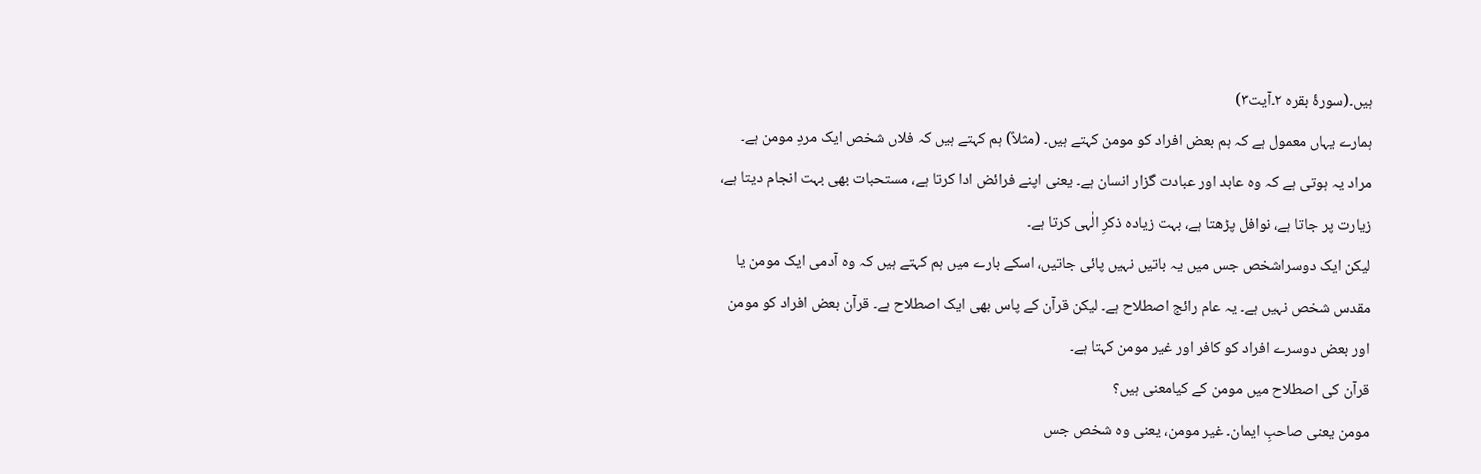ہیں۔(سورۂ بقرہ ۲۔آیت۳)
ہمارے یہاں معمول ہے کہ ہم بعض افراد کو مومن کہتے ہیں۔ (مثلاً) ہم کہتے ہیں کہ فلاں شخص ایک مردِ مومن ہے۔ مراد یہ ہوتی ہے کہ وہ عابد اور عبادت گزار انسان ہے۔ یعنی اپنے فرائض ادا کرتا ہے، مستحبات بھی بہت انجام دیتا ہے، زیارت پر جاتا ہے، نوافل پڑھتا ہے، بہت زیادہ ذکرِ الٰہی کرتا ہے۔
لیکن ایک دوسراشخص جس میں یہ باتیں نہیں پائی جاتیں، اسکے بارے میں ہم کہتے ہیں کہ وہ آدمی ایک مومن یا مقدس شخص نہیں ہے۔ یہ عام رائج اصطلاح ہے۔ لیکن قرآن کے پاس بھی ایک اصطلاح ہے۔ قرآن بعض افراد کو مومن اور بعض دوسرے افراد کو کافر اور غیر مومن کہتا ہے۔
قرآن کی اصطلاح میں مومن کے کیامعنی ہیں؟
مومن یعنی صاحبِ ایمان۔ غیر مومن، یعنی وہ شخص جس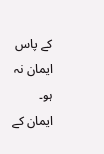کے پاس ایمان نہ ہو۔
ایمان کے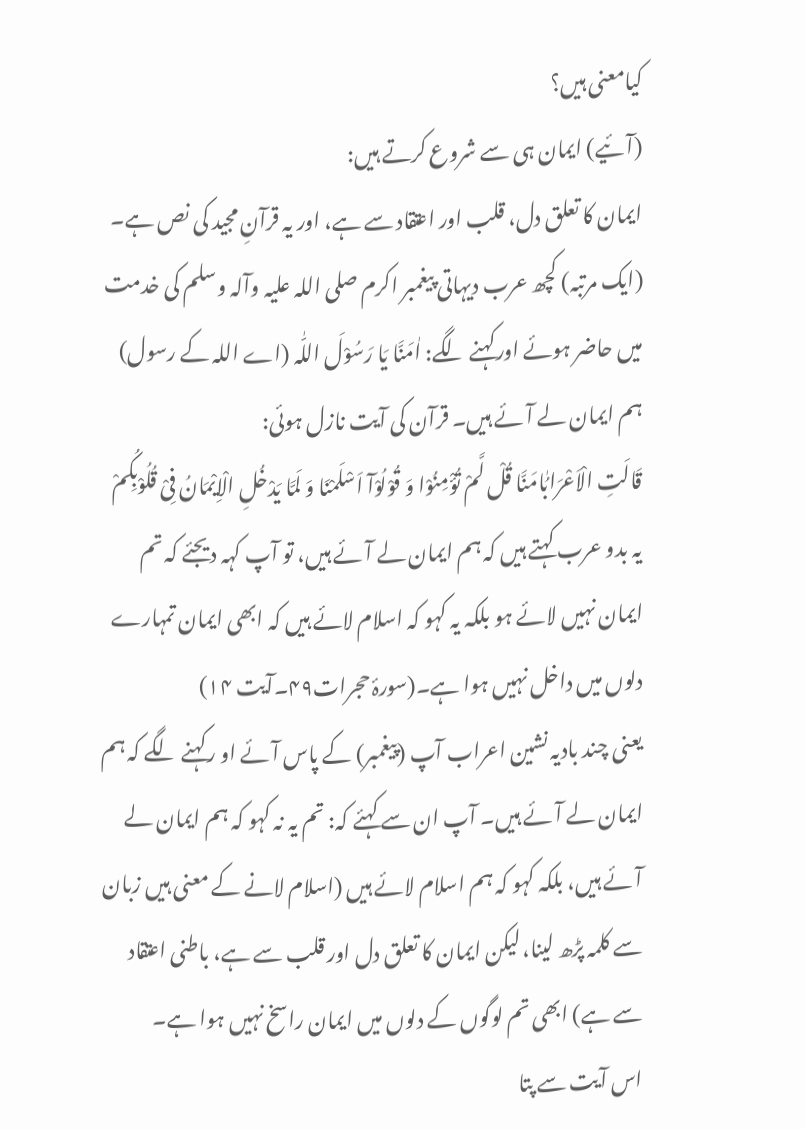کیامعنی ہیں؟
(آئیے) ایمان ہی سے شروع کرتے ہیں:
ایمان کا تعلق دل، قلب اور اعتقاد سے ہے، اور یہ قرآنِ مجید کی نص ہے۔ (ایک مرتبہ) کچھ عرب دیہاتی پیغمبر اکرم صلی اللہ علیہ وآلہ وسلم کی خدمت میں حاضر ہوئے اورکہنے لگے: اٰمَنَّا یَا رَسُوْلَ اللّٰہ (اے اللہ کے رسول) ہم ایمان لے آئے ہیں۔ قرآن کی آیت نازل ہوئی:
قَالَتِ الْاَعْرَابُٰامَنَّا قُلْ لَّمْ تُؤْمِنُوْا وَ قُوْلُوْآ اَسْلَمْنَا وَ لَمَّا یَدْخُلِ الْاِیْمَانُ فِیْ قُلُوْبِکُمْ
یہ بدو عرب کہتے ہیں کہ ہم ایمان لے آئے ہیں، تو آپ کہہ دیجئے کہ تم ایمان نہیں لائے ہو بلکہ یہ کہو کہ اسلام لائے ہیں کہ ابھی ایمان تمہارے دلوں میں داخل نہیں ہوا ہے۔(سورۂ حجرات۴۹۔آیت ۱۴)
یعنی چند بادیہ نشین اعراب آپ (پیغمبر) کے پاس آئے او رکہنے لگے کہ ہم ایمان لے آئے ہیں۔ آپ ان سے کہئے کہ: تم یہ نہ کہو کہ ہم ایمان لے آئے ہیں، بلکہ کہو کہ ہم اسلام لائے ہیں (اسلام لانے کے معنی ہیں زبان سے کلمہ پڑھ لینا، لیکن ایمان کا تعلق دل اور قلب سے ہے، باطنی اعتقاد سے ہے) ابھی تم لوگوں کے دلوں میں ایمان راسخ نہیں ہوا ہے۔
اس آیت سے پتا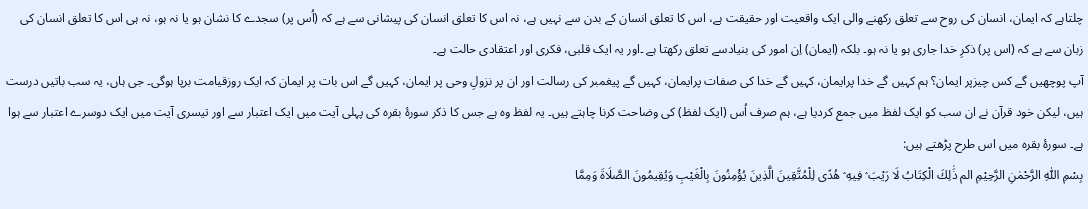چلتاہے کہ ایمان، انسان کی روح سے تعلق رکھنے والی ایک واقعیت اور حقیقت ہے، اس کا تعلق انسان کے بدن سے نہیں ہے، نہ اس کا تعلق انسان کی پیشانی سے ہے کہ (اُس پر) سجدے کا نشان ہو یا نہ ہو، نہ ہی اس کا تعلق انسان کی زبان سے ہے کہ (اس پر) ذکرِ خدا جاری ہو یا نہ ہو۔ بلکہ (ایمان) اِن امور کی بنیادسے تعلق رکھتا ہے ۔اور یہ ایک قلبی، فکری اور اعتقادی حالت ہے۔
آپ پوچھیں گے کس چیزپر ایمان؟ ہم کہیں گے خدا پرایمان، کہیں گے خدا کی صفات پرایمان، کہیں گے پیغمبر کی رسالت اور ان پر نزولِ وحی پر ایمان، کہیں گے اس بات پر ایمان کہ ایک روزقیامت برپا ہوگی۔ جی ہاں، یہ سب باتیں درست ہیں، لیکن خود قرآن نے ان سب کو ایک لفظ میں جمع کردیا ہے، ہم صرف اُس (ایک لفظ) کی وضاحت کرنا چاہتے ہیں۔ یہ لفظ وہ ہے جس کا ذکر سورۂ بقرہ کی پہلی آیت میں ایک اعتبار سے اور تیسری آیت میں ایک دوسرے اعتبار سے ہوا ہے۔ سورۂ بقرہ میں اس طرح پڑھتے ہیں:
بِسْمِ اللّٰہِ الرَّحْمٰنِ الرَّحِیْمِ الم ذَٰلِكَ الْكِتَابُ لَا رَيْبَ ۛ فِيهِ ۛ هُدًى لِلْمُتَّقِينَ الَّذِينَ يُؤْمِنُونَ بِالْغَيْبِ وَيُقِيمُونَ الصَّلَاةَ وَمِمَّا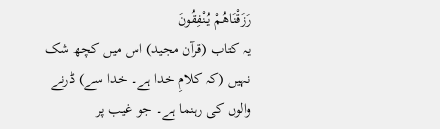رَزَقْنَاهُمْ يُنْفِقُونَ
یہ کتاب (قرآن مجید) اس میں کچھ شک نہیں (کہ کلامِ خدا ہے۔ خدا سے) ڈرنے والوں کی رہنما ہے۔ جو غیب پر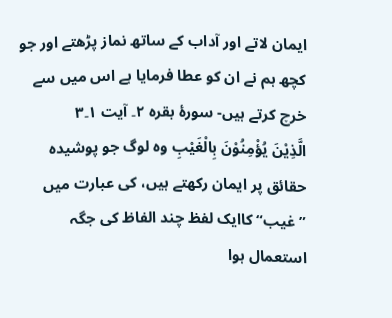ایمان لاتے اور آداب کے ساتھ نماز پڑھتے اور جو کچھ ہم نے ان کو عطا فرمایا ہے اس میں سے خرچ کرتے ہیں- سورۂ بقرہ ۲۔ آیت ۱۔۳
الَّذِیْنَ یُؤْمِنُوْنَ بِالْغَیْبِ وہ لوگ جو پوشیدہ حقائق پر ایمان رکھتے ہیں، کی عبارت میں ”غیب“ کاایک لفظ چند الفاظ کی جگہ استعمال ہوا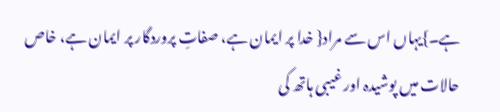ہے۔}یہاں اس سے مراد{ خدا پر ایمان ہے، صفاتِ پروردگار پر ایمان ہے، خاص حالات میں پوشیدہ اور غیبی ہاتھ کی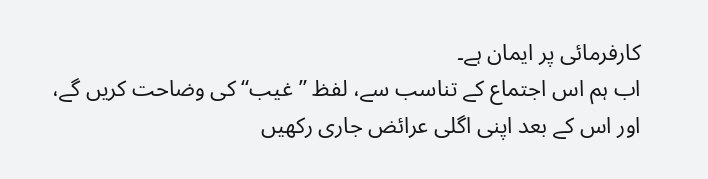کارفرمائی پر ایمان ہے۔
اب ہم اس اجتماع کے تناسب سے، لفظ ”غیب“ کی وضاحت کریں گے، اور اس کے بعد اپنی اگلی عرائض جاری رکھیں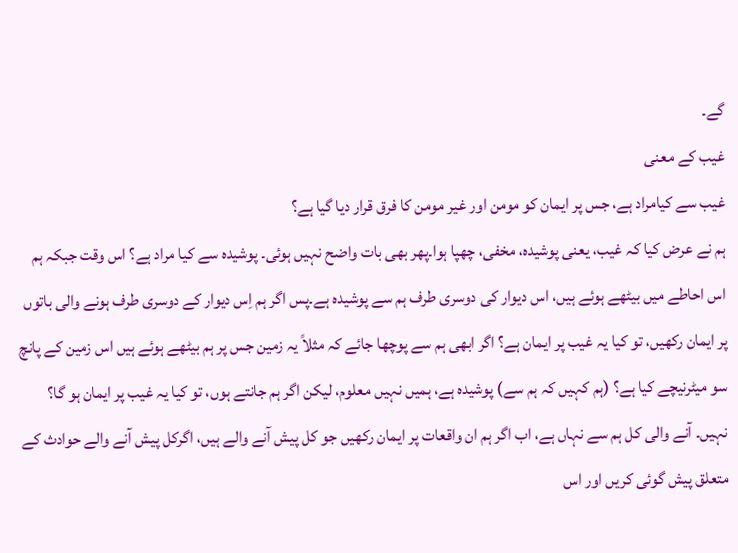گے۔
غیب کے معنی
غیب سے کیامراد ہے، جس پر ایمان کو مومن اور غیر مومن کا فرق قرار دیا گیا ہے؟
ہم نے عرض کیا کہ غیب، یعنی پوشیدہ، مخفی، چھپا ہوا۔پھر بھی بات واضح نہیں ہوئی۔ پوشیدہ سے کیا مراد ہے؟ اس وقت جبکہ ہم اس احاطے میں بیٹھے ہوئے ہیں، اس دیوار کی دوسری طرف ہم سے پوشیدہ ہے۔پس اگر ہم اِس دیوار کے دوسری طرف ہونے والی باتوں پر ایمان رکھیں، تو کیا یہ غیب پر ایمان ہے؟ اگر ابھی ہم سے پوچھا جائے کہ مثلاً یہ زمین جس پر ہم بیٹھے ہوئے ہیں اس زمین کے پانچ سو میٹرنیچے کیا ہے؟ (ہم کہیں کہ ہم سے) پوشیدہ ہے، ہمیں نہیں معلوم، لیکن اگر ہم جانتے ہوں، تو کیا یہ غیب پر ایمان ہو گا؟ نہیں۔ آنے والی کل ہم سے نہاں ہے، اب اگر ہم ان واقعات پر ایمان رکھیں جو کل پیش آنے والے ہیں، اگرکل پیش آنے والے حوادث کے متعلق پیش گوئی کریں اور اس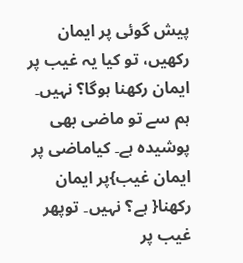پیش گوئی پر ایمان رکھیں، تو کیا یہ غیب پر ایمان رکھنا ہوگا؟ نہیں۔
ہم سے تو ماضی بھی پوشیدہ ہے۔ کیاماضی پر ایمان غیب}پر ایمان رکھنا{ ہے؟ نہیں۔ توپھر غیب پر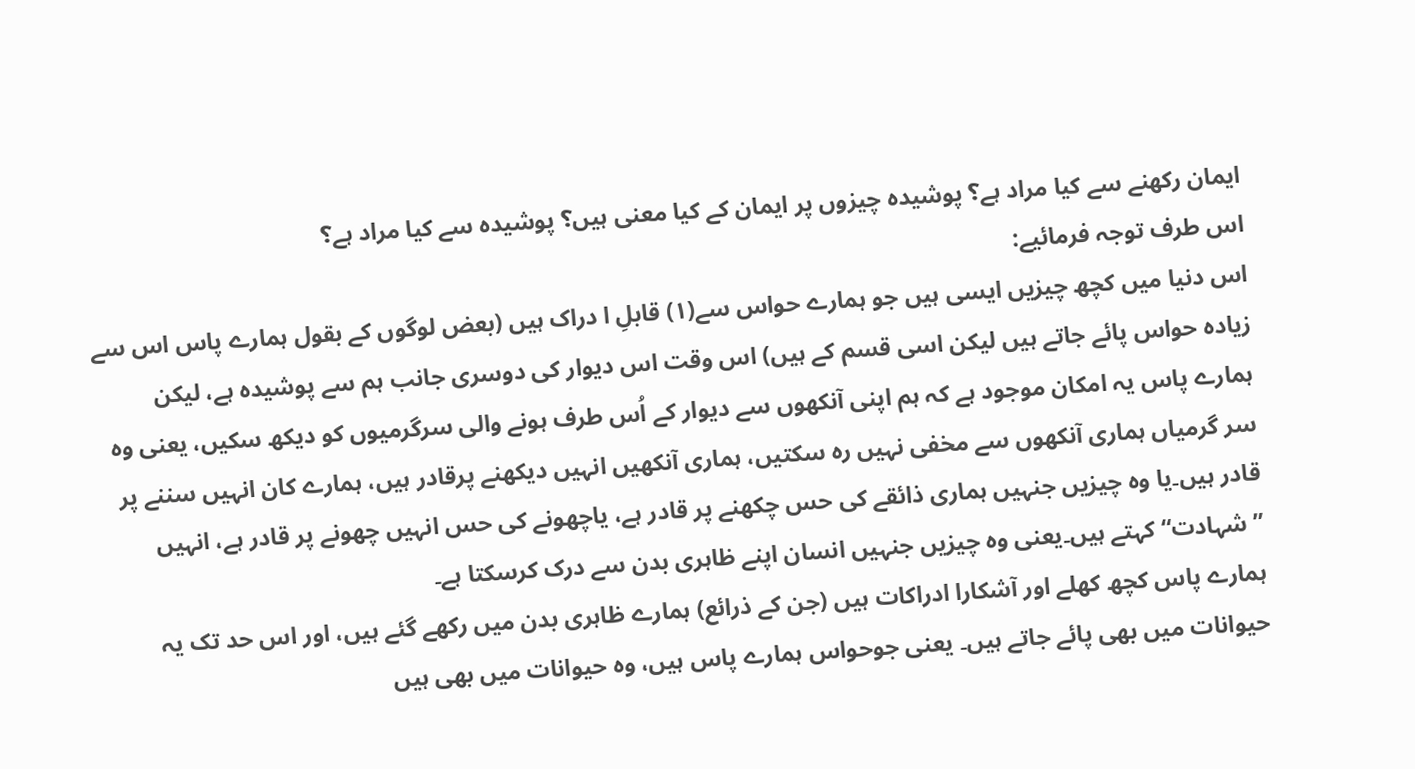ایمان رکھنے سے کیا مراد ہے؟ پوشیدہ چیزوں پر ایمان کے کیا معنی ہیں؟ پوشیدہ سے کیا مراد ہے؟
اس طرف توجہ فرمائیے:
اس دنیا میں کچھ چیزیں ایسی ہیں جو ہمارے حواس سے(۱) قابلِ ا دراک ہیں (بعض لوگوں کے بقول ہمارے پاس اس سے زیادہ حواس پائے جاتے ہیں لیکن اسی قسم کے ہیں) اس وقت اس دیوار کی دوسری جانب ہم سے پوشیدہ ہے، لیکن ہمارے پاس یہ امکان موجود ہے کہ ہم اپنی آنکھوں سے دیوار کے اُس طرف ہونے والی سرگرمیوں کو دیکھ سکیں، یعنی وہ سر گرمیاں ہماری آنکھوں سے مخفی نہیں رہ سکتیں، ہماری آنکھیں انہیں دیکھنے پرقادر ہیں، ہمارے کان انہیں سننے پر قادر ہیں۔یا وہ چیزیں جنہیں ہماری ذائقے کی حس چکھنے پر قادر ہے، یاچھونے کی حس انہیں چھونے پر قادر ہے، انہیں ”شہادت“ کہتے ہیں۔یعنی وہ چیزیں جنہیں انسان اپنے ظاہری بدن سے درک کرسکتا ہے۔
ہمارے پاس کچھ کھلے اور آشکارا ادراکات ہیں (جن کے ذرائع) ہمارے ظاہری بدن میں رکھے گئے ہیں، اور اس حد تک یہ حیوانات میں بھی پائے جاتے ہیں۔ یعنی جوحواس ہمارے پاس ہیں، وہ حیوانات میں بھی ہیں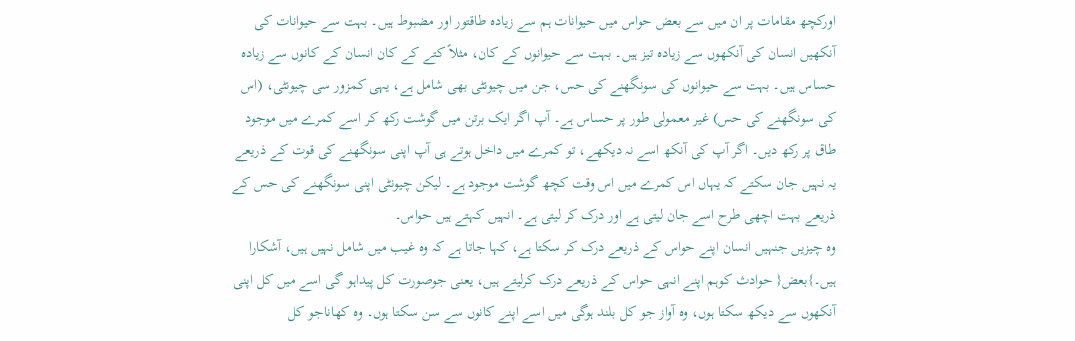اورکچھ مقامات پر ان میں سے بعض حواس میں حیوانات ہم سے زیادہ طاقتور اور مضبوط ہیں۔ بہت سے حیوانات کی آنکھیں انسان کی آنکھوں سے زیادہ تیز ہیں۔ بہت سے حیوانوں کے کان، مثلاً کتے کے کان انسان کے کانوں سے زیادہ حساس ہیں۔ بہت سے حیوانوں کی سونگھنے کی حس، جن میں چیونٹی بھی شامل ہے، یہی کمزور سی چیونٹی، (اس کی سونگھنے کی حس) غیر معمولی طور پر حساس ہے۔ آپ اگر ایک برتن میں گوشت رکھ کر اسے کمرے میں موجود طاق پر رکھ دیں۔ اگر آپ کی آنکھ اسے نہ دیکھے، تو کمرے میں داخل ہوتے ہی آپ اپنی سونگھنے کی قوت کے ذریعے یہ نہیں جان سکتے کہ یہاں اس کمرے میں اس وقت کچھ گوشت موجود ہے۔ لیکن چیونٹی اپنی سونگھنے کی حس کے ذریعے بہت اچھی طرح اسے جان لیتی ہے اور درک کر لیتی ہے۔ انہیں کہتے ہیں حواس۔
وہ چیزیں جنہیں انسان اپنے حواس کے ذریعے درک کر سکتا ہے، کہا جاتا ہے کہ وہ غیب میں شامل نہیں ہیں، آشکارا ہیں۔}بعض{ حوادث کوہم اپنے انہی حواس کے ذریعے درک کرلیتے ہیں، یعنی جوصورت کل پیداہو گی اسے میں کل اپنی آنکھوں سے دیکھ سکتا ہوں، وہ آواز جو کل بلند ہوگی میں اسے اپنے کانوں سے سن سکتا ہوں۔ وہ کھاناجو کل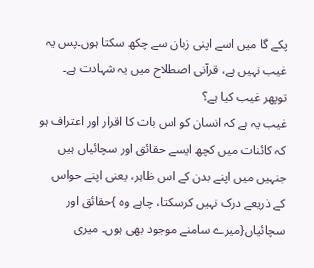پکے گا میں اسے اپنی زبان سے چکھ سکتا ہوں۔پس یہ غیب نہیں ہے، قرآنی اصطلاح میں یہ شہادت ہے۔ توپھر غیب کیا ہے؟
غیب یہ ہے کہ انسان کو اس بات کا اقرار اور اعتراف ہو کہ کائنات میں کچھ ایسے حقائق اور سچائیاں ہیں جنہیں میں اپنے بدن کے اس ظاہر، یعنی اپنے حواس کے ذریعے درک نہیں کرسکتا، چاہے وہ }حقائق اور سچائیاں{میرے سامنے موجود بھی ہوں۔ میری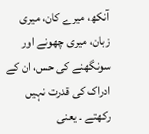آنکھ، میرے کان، میری زبان، میری چھونے اور سونگھنے کی حس، ان کے ادراک کی قدرت نہیں رکھتے ۔ یعنی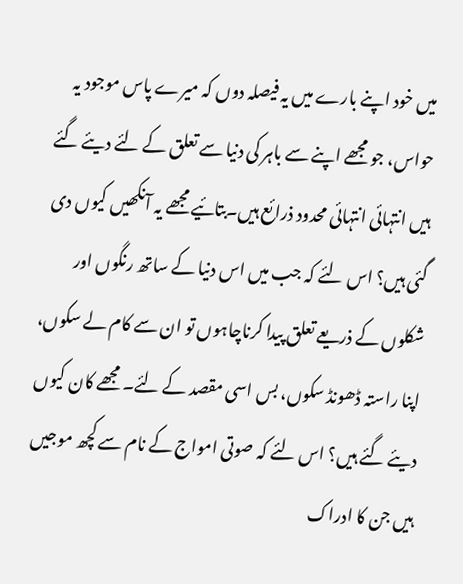میں خود اپنے بارے میں یہ فیصلہ دوں کہ میرے پاس موجود یہ حواس، جو مجھے اپنے سے باہر کی دنیا سے تعلق کے لئے دیئے گئے ہیں انتہائی انتہائی محدود ذرائع ہیں۔بتائیے مجھے یہ آنکھیں کیوں دی گئی ہیں؟ اس لئے کہ جب میں اس دنیا کے ساتھ رنگوں اور شکلوں کے ذریعے تعلق پیدا کرناچاہوں تو ان سے کام لے سکوں، اپنا راستہ ڈھونڈ سکوں، بس اسی مقصد کے لئے۔ مجھے کان کیوں دیئے گئے ہیں؟ اس لئے کہ صوتی امواج کے نام سے کچھ موجیں ہیں جن کا ادراک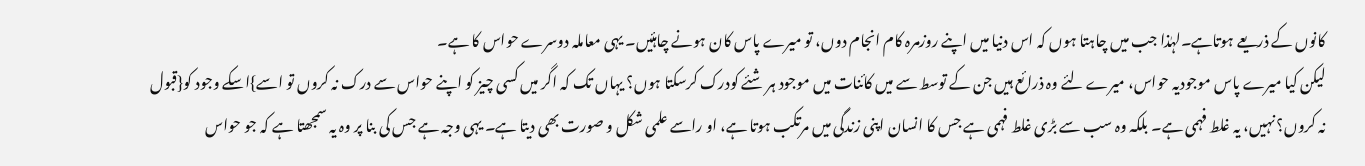کانوں کے ذریعے ہوتاہے۔لہٰذا جب میں چاہتا ہوں کہ اس دنیا میں اپنے روزمرہ کام انجام دوں، تو میرے پاس کان ہونے چاہئیں۔ یہی معاملہ دوسرے حواس کا ہے۔
لیکن کیا میرے پاس موجودیہ حواس، میرے لئے وہ ذرائع ہیں جن کے توسط سے میں کائنات میں موجود ہر شئے کودرک کرسکتا ہوں؟ یہاں تک کہ اگر میں کسی چیز کو اپنے حواس سے درک نہ کروں تو اسے}اسکے وجود کو{قبول نہ کروں؟ نہیں، یہ غلط فہمی ہے۔ بلکہ وہ سب سے بڑی غلط فہمی ہے جس کا انسان اپنی زندگی میں مرتکب ہوتا ہے، او راسے علمی شکل و صورت بھی دیتا ہے۔ یہی وجہ ہے جس کی بنا پر وہ یہ سمجھتا ہے کہ جو حواس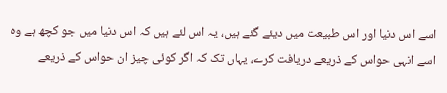اسے اس دنیا اور اس طبیعت میں دیئے گئے ہیں، یہ اس لئے ہیں کہ اس دنیا میں جو کچھ ہے وہ اسے انہی حواس کے ذریعے دریافت کرے، یہاں تک کہ اگر کوئی چیز ان حواس کے ذریعے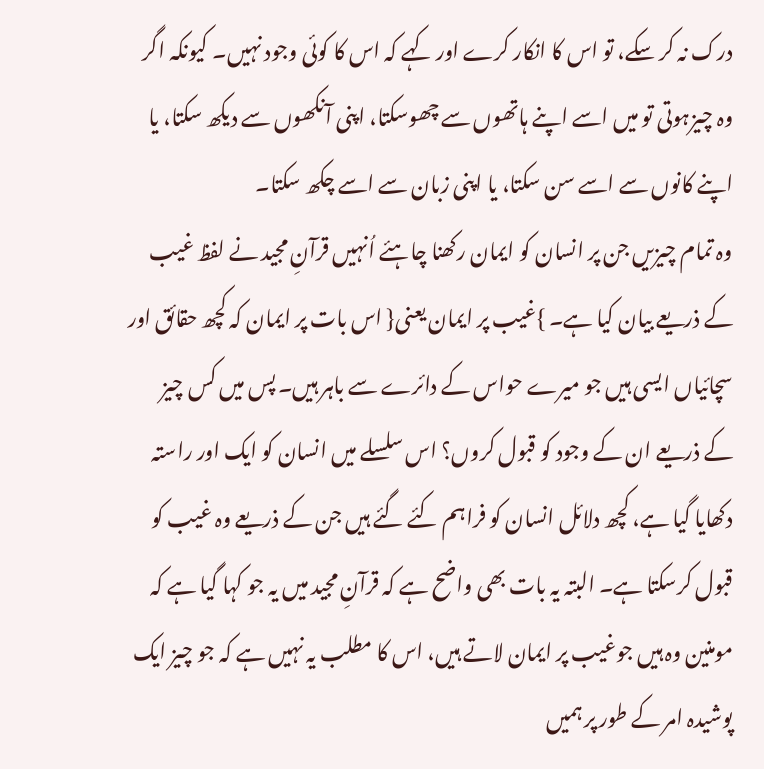درک نہ کر سکے، تو اس کا انکار کرے اور کہے کہ اس کا کوئی وجود نہیں۔ کیونکہ اگر وہ چیزہوتی تو میں اسے اپنے ہاتھوں سے چھوسکتا، اپنی آنکھوں سے دیکھ سکتا، یا اپنے کانوں سے اسے سن سکتا، یا اپنی زبان سے اسے چکھ سکتا۔
وہ تمام چیزیں جن پر انسان کو ایمان رکھنا چاہئے اُنہیں قرآنِ مجید نے لفظ غیب کے ذریعے بیان کیا ہے۔ }غیب پر ایمان یعنی{ اس بات پر ایمان کہ کچھ حقائق اور سچائیاں ایسی ہیں جو میرے حواس کے دائرے سے باہر ہیں۔ پس میں کس چیز کے ذریعے ان کے وجود کو قبول کروں؟ اس سلسلے میں انسان کو ایک اور راستہ دکھایا گیا ہے، کچھ دلائل انسان کو فراہم کئے گئے ہیں جن کے ذریعے وہ غیب کو قبول کرسکتا ہے۔ البتہ یہ بات بھی واضح ہے کہ قرآنِ مجید میں یہ جو کہا گیا ہے کہ مومنین وہ ہیں جوغیب پر ایمان لاتے ہیں، اس کا مطلب یہ نہیں ہے کہ جو چیز ایک پوشیدہ امر کے طور پر ہمیں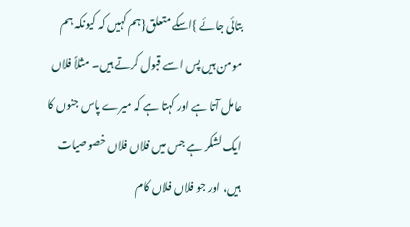بتائی جائے }اسکے متعلق{ہم کہیں کہ کیونکہ ہم مومن ہیں پس اسے قبول کرتے ہیں۔ مثلاً فلاں عامل آتا ہے اور کہتا ہے کہ میرے پاس جنوں کا ایک لشکر ہے جس میں فلاں فلاں خصوصیات ہیں، اور جو فلاں فلاں کام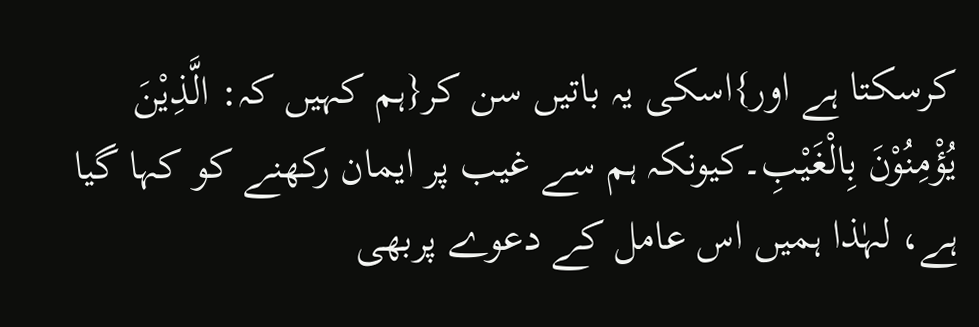کرسکتا ہے اور}اسکی یہ باتیں سن کر{ہم کہیں کہ: الَّذِیْنَ یُؤْمِنُوْنَ بِالْغَیْبِ۔کیونکہ ہم سے غیب پر ایمان رکھنے کو کہا گیا ہے، لہٰذا ہمیں اس عامل کے دعوے پربھی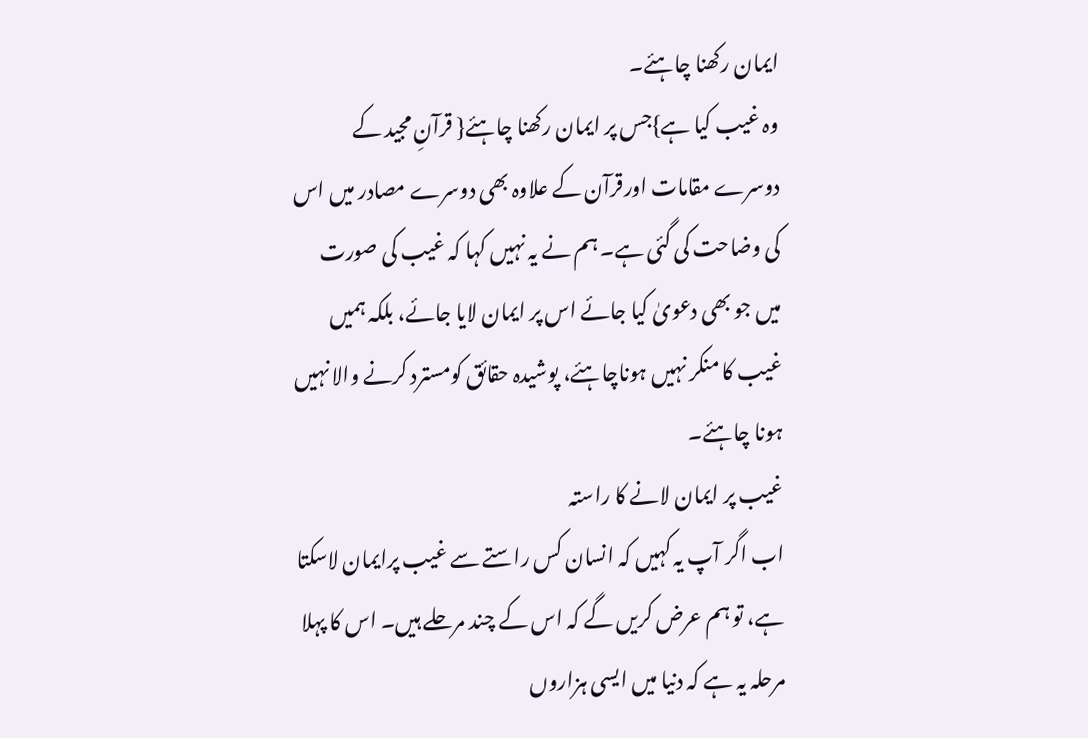ایمان رکھنا چاہئے۔
وہ غیب کیا ہے}جس پر ایمان رکھنا چاہئے{ قرآنِ مجید کے دوسرے مقامات اورقرآن کے علاوہ بھی دوسرے مصادر میں اس کی وضاحت کی گئی ہے۔ ہم نے یہ نہیں کہا کہ غیب کی صورت میں جو بھی دعویٰ کیا جائے اس پر ایمان لایا جائے، بلکہ ہمیں غیب کا منکر نہیں ہوناچاہئے، پوشیدہ حقائق کومسترد کرنے والا نہیں ہونا چاہئے۔
غیب پر ایمان لانے کا راستہ
اب اگر آپ یہ کہیں کہ انسان کس راستے سے غیب پرایمان لاسکتا ہے، تو ہم عرض کریں گے کہ اس کے چند مرحلے ہیں۔ اس کا پہلا مرحلہ یہ ہے کہ دنیا میں ایسی ہزاروں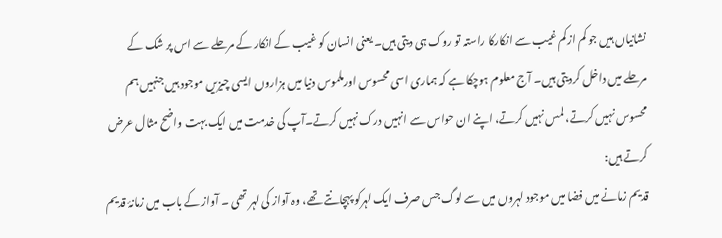نشانیاں ہیں جو کم از کم غیب سے انکارکا راستہ تو روک ہی دیتی ہیں۔ یعنی انسان کو غیب کے انکار کے مرحلے سے اس پر شک کے مرحلے میں داخل کردیتی ہیں۔ آج معلوم ہوچکا ہے کہ ہماری اسی محسوس اورملموس دنیا میں ہزاروں ایسی چیزیں موجود ہیں جنہیں ہم محسوس نہیں کرتے، لمس نہیں کرتے، اپنے ان حواس سے انہیں درک نہیں کرتے۔آپ کی خدمت میں ایک بہت واضح مثال عرض کرتے ہیں:
قدیم زمانے میں فضا میں موجود لہروں میں سے لوگ جس صرف ایک لہرکو پہچانتے تھے، وہ آواز کی لہر تھی ۔ آواز کے باب میں زمانۂ قدیم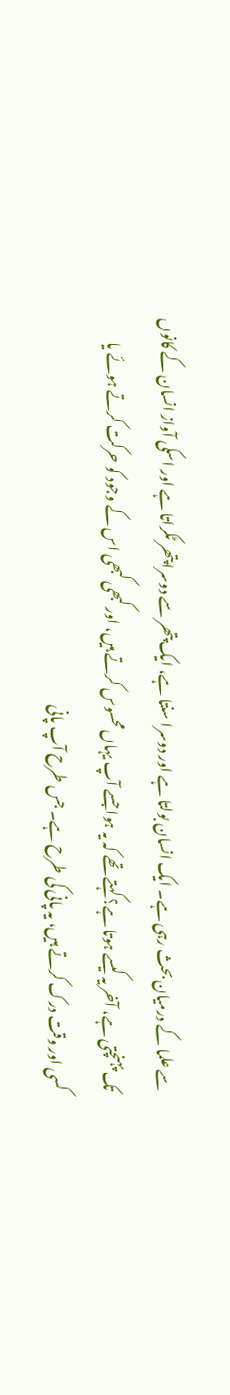سے علما کے درمیان بحث رہی ہے۔ ایک انسان بولتا ہے اور دوسرا سنتا ہے، ایک پتھر سے دوسرا پتھر ٹکراتا ہے اور اسکی آواز انسان کے کانوں تک پہنچتی ہے، آخر یہ کیسے ہوتا ہے؟ کہتے تھے کہ یہ ہوا جسے آپ یہاں محسوس کرتے ہیں، اور کبھی کبھی اس کے وجود کو حرکت کرتے ہوئے یا کسی اور وقت درک کرتے ہیں، یہ پانی کی طرح ہے۔ جس طرح آپ پانی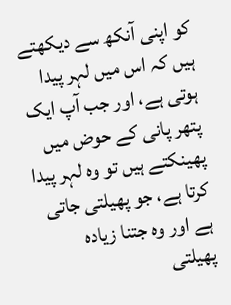کو اپنی آنکھ سے دیکھتے ہیں کہ اس میں لہر پیدا ہوتی ہے، اور جب آپ ایک پتھر پانی کے حوض میں پھینکتے ہیں تو وہ لہر پیدا کرتا ہے، جو پھیلتی جاتی ہے اور وہ جتنا زیادہ پھیلتی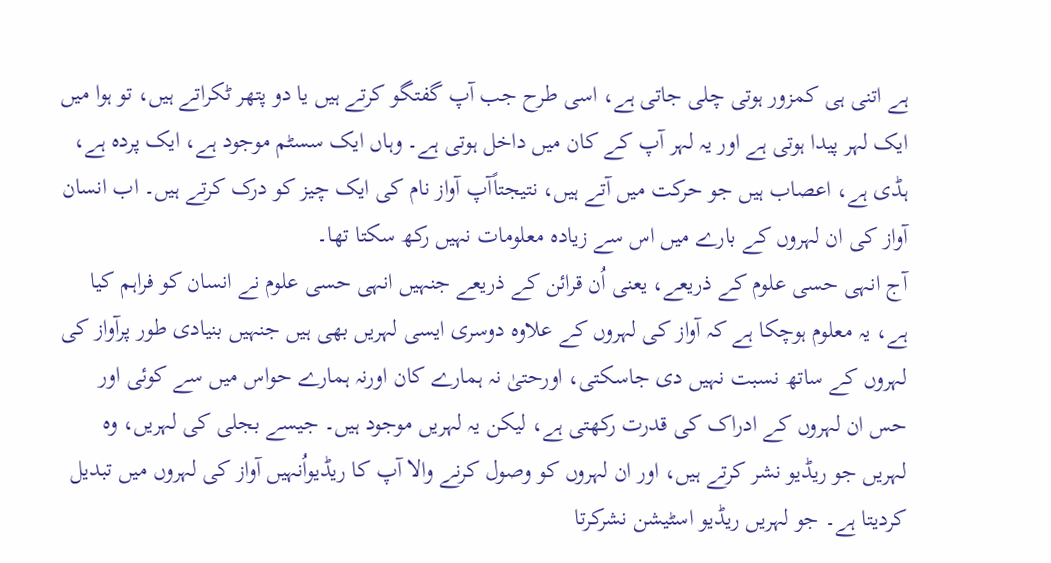ہے اتنی ہی کمزور ہوتی چلی جاتی ہے، اسی طرح جب آپ گفتگو کرتے ہیں یا دو پتھر ٹکراتے ہیں، تو ہوا میں ایک لہر پیدا ہوتی ہے اور یہ لہر آپ کے کان میں داخل ہوتی ہے۔ وہاں ایک سسٹم موجود ہے، ایک پردہ ہے، ہڈی ہے، اعصاب ہیں جو حرکت میں آتے ہیں، نتیجتاًآپ آواز نام کی ایک چیز کو درک کرتے ہیں۔ اب انسان آواز کی ان لہروں کے بارے میں اس سے زیادہ معلومات نہیں رکھ سکتا تھا۔
آج انہی حسی علوم کے ذریعے، یعنی اُن قرائن کے ذریعے جنہیں انہی حسی علوم نے انسان کو فراہم کیا ہے، یہ معلوم ہوچکا ہے کہ آواز کی لہروں کے علاوہ دوسری ایسی لہریں بھی ہیں جنہیں بنیادی طور پرآواز کی لہروں کے ساتھ نسبت نہیں دی جاسکتی، اورحتیٰ نہ ہمارے کان اورنہ ہمارے حواس میں سے کوئی اور حس ان لہروں کے ادراک کی قدرت رکھتی ہے، لیکن یہ لہریں موجود ہیں۔ جیسے بجلی کی لہریں، وہ لہریں جو ریڈیو نشر کرتے ہیں، اور ان لہروں کو وصول کرنے والا آپ کا ریڈیواُنہیں آواز کی لہروں میں تبدیل کردیتا ہے۔ جو لہریں ریڈیو اسٹیشن نشرکرتا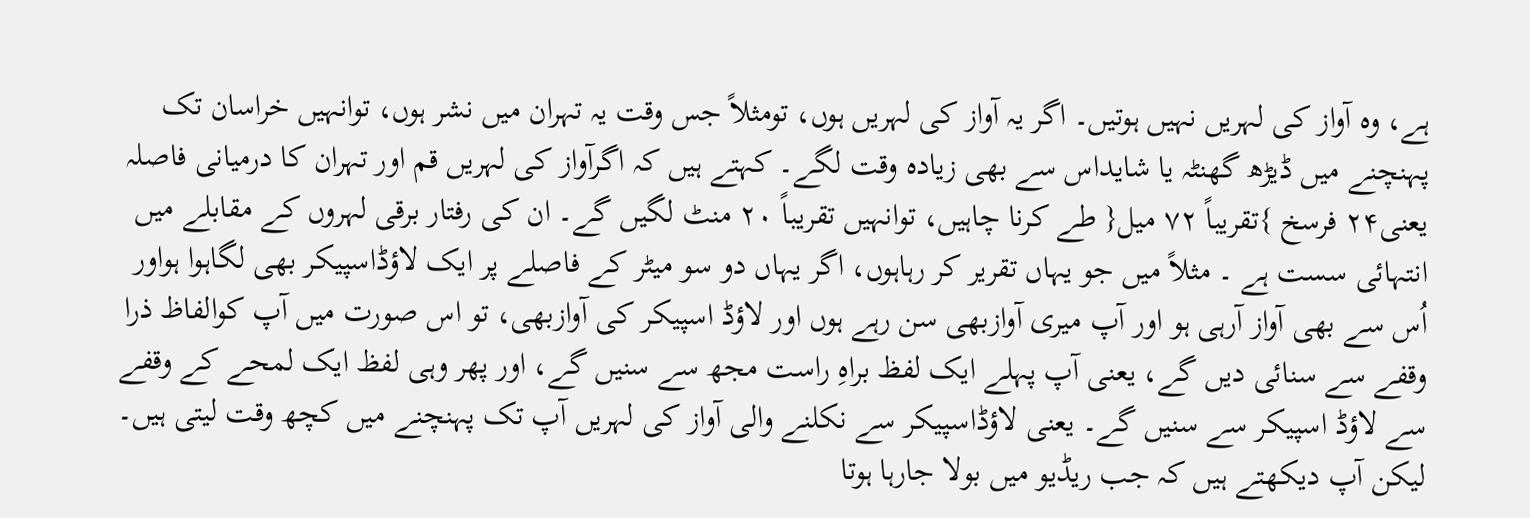ہے، وہ آواز کی لہریں نہیں ہوتیں۔ اگر یہ آواز کی لہریں ہوں، تومثلاً جس وقت یہ تہران میں نشر ہوں، توانہیں خراسان تک پہنچنے میں ڈیڑھ گھنٹہ یا شایداس سے بھی زیادہ وقت لگے۔ کہتے ہیں کہ اگرآواز کی لہریں قم اور تہران کا درمیانی فاصلہ یعنی۲۴ فرسخ }تقریباً ۷۲ میل{ طے کرنا چاہیں، توانہیں تقریباً ۲۰ منٹ لگیں گے۔ ان کی رفتار برقی لہروں کے مقابلے میں انتہائی سست ہے ۔ مثلاً میں جو یہاں تقریر کر رہاہوں، اگر یہاں دو سو میٹر کے فاصلے پر ایک لاؤڈاسپیکر بھی لگاہوا ہواور اُس سے بھی آواز آرہی ہو اور آپ میری آوازبھی سن رہے ہوں اور لاؤڈ اسپیکر کی آوازبھی، تو اس صورت میں آپ کوالفاظ ذرا وقفے سے سنائی دیں گے، یعنی آپ پہلے ایک لفظ براہِ راست مجھ سے سنیں گے، اور پھر وہی لفظ ایک لمحے کے وقفے سے لاؤڈ اسپیکر سے سنیں گے۔ یعنی لاؤڈاسپیکر سے نکلنے والی آواز کی لہریں آپ تک پہنچنے میں کچھ وقت لیتی ہیں۔ لیکن آپ دیکھتے ہیں کہ جب ریڈیو میں بولا جارہا ہوتا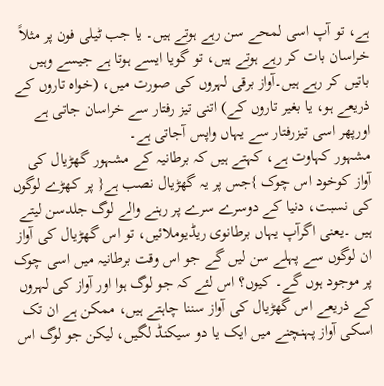ہے، تو آپ اسی لمحے سن رہے ہوتے ہیں۔ یا جب ٹیلی فون پر مثلاً خراسان بات کر رہے ہوتے ہیں، تو گویا ایسے ہوتا ہے جیسے وہیں باتیں کر رہے ہیں۔آواز برقی لہروں کی صورت میں، (خواہ تاروں کے ذریعے ہو، یا بغیر تاروں کے) اتنی تیز رفتار سے خراسان جاتی ہے اورپھر اسی تیزرفتار سے یہاں واپس آجاتی ہے۔
مشہور کہاوت ہے، کہتے ہیں کہ برطانیہ کے مشہور گھڑیال کی آواز کوخود اس چوک }جس پر یہ گھڑیال نصب ہے{ پر کھڑے لوگوں کی نسبت، دنیا کے دوسرے سرے پر رہنے والے لوگ جلدسن لیتے ہیں ۔یعنی اگرآپ یہاں برطانوی ریڈیوملائیں، تو اس گھڑیال کی آواز ان لوگوں سے پہلے سن لیں گے جو اس وقت برطانیہ میں اسی چوک پر موجود ہوں گے۔ کیوں؟ اس لئے کہ جو لوگ ہوا اور آواز کی لہروں کے ذریعے اس گھڑیال کی آواز سننا چاہتے ہیں، ممکن ہے ان تک اسکی آواز پہنچنے میں ایک یا دو سیکنڈ لگیں، لیکن جو لوگ اس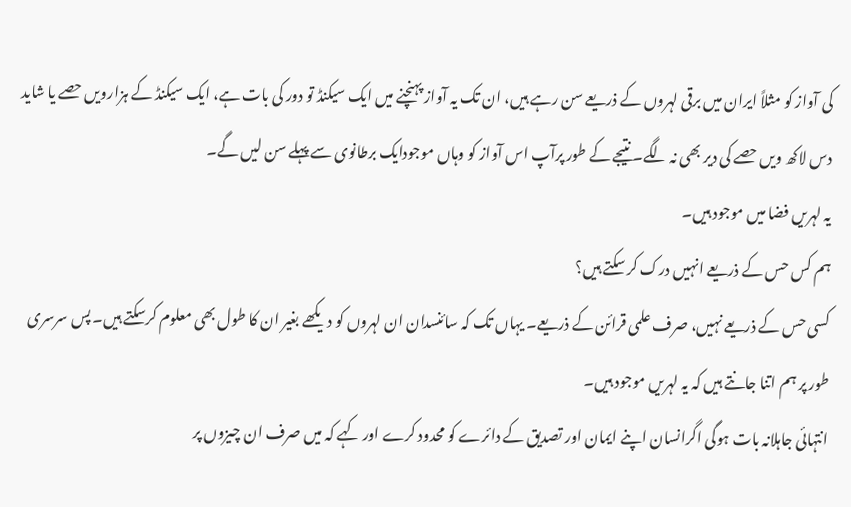کی آواز کو مثلاً ایران میں برقی لہروں کے ذریعے سن رہے ہیں، ان تک یہ آواز پہنچنے میں ایک سیکنڈ تو دور کی بات ہے، ایک سیکنڈ کے ہزارویں حصے یا شاید دس لاکھ ویں حصے کی دیر بھی نہ لگے۔ نتیجے کے طور پرآپ اس آواز کو وہاں موجودایک برطانوی سے پہلے سن لیں گے۔
یہ لہریں فضا میں موجود ہیں۔
ہم کس حس کے ذریعے انہیں درک کر سکتے ہیں؟
کسی حس کے ذریعے نہیں، صرف علمی قرائن کے ذریعے۔ یہاں تک کہ سائنسدان ان لہروں کو دیکھے بغیر ان کا طول بھی معلوم کرسکتے ہیں۔ پس سرسری طور پر ہم اتنا جانتے ہیں کہ یہ لہریں موجود ہیں۔
انتہائی جاہلانہ بات ہوگی اگرانسان اپنے ایمان اور تصدیق کے دائرے کو محدود کرے اور کہے کہ میں صرف ان چیزوں پر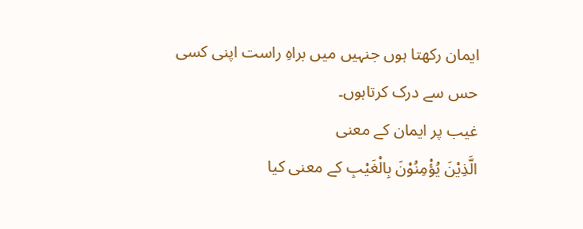ایمان رکھتا ہوں جنہیں میں براہِ راست اپنی کسی حس سے درک کرتاہوں۔
غیب پر ایمان کے معنی
الَّذِیْنَ یُؤْمِنُوْنَ بِالْغَیْبِ کے معنی کیا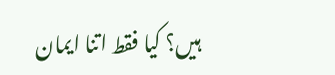ہیں؟ کیا فقط اتنا ایمان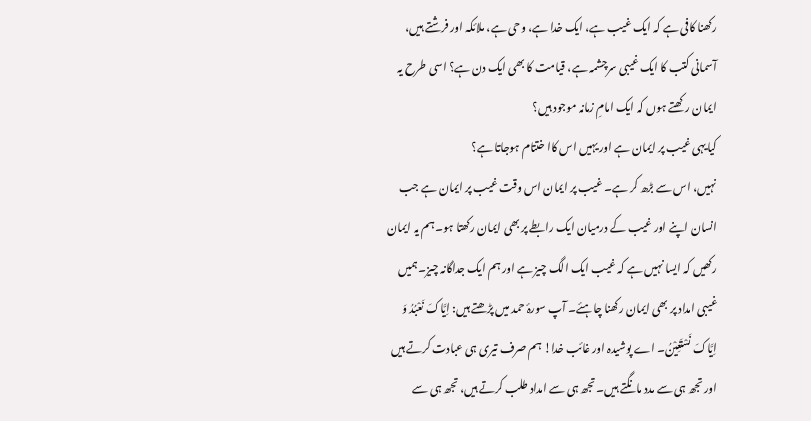رکھنا کافی ہے کہ ایک غیب ہے، ایک خدا ہے، وحی ہے، ملائکہ اور فرشتے ہیں، آسمانی کتب کا ایک غیبی سرچشمہ ہے، قیامت کا بھی ایک دن ہے؟ اسی طرح یہ ایمان رکھتے ہوں کہ ایک امامِ زمانہ موجود ہیں؟
کیایہی غیب پر ایمان ہے اور یہیں اس کاا ختتام ہوجاتا ہے؟
نہیں، اس سے بڑھ کر ہے۔ غیب پر ایمان اس وقت غیب پر ایمان ہے جب انسان اپنے اور غیب کے درمیان ایک رابطے پر بھی ایمان رکھتا ہو۔ ہم یہ ایمان رکھیں کہ ایسا نہیں ہے کہ غیب ایک الگ چیز ہے اور ہم ایک جداگانہ چیز۔ہمیں غیبی امداد پر بھی ایمان رکھنا چاہئے۔ آپ سورۂ حمد میں پڑھتے ہیں: اِیَّاکَ نَعْبُدُ وَ اِیَّاکَ نَسْتَعِیْنُ۔ اے پوشیدہ اور غائب خدا! ہم صرف تیری ہی عبادت کرتے ہیں اور تجھ ہی سے مدد مانگتے ہیں۔ تجھ ہی سے امداد طلب کرتے ہیں، تجھ ہی سے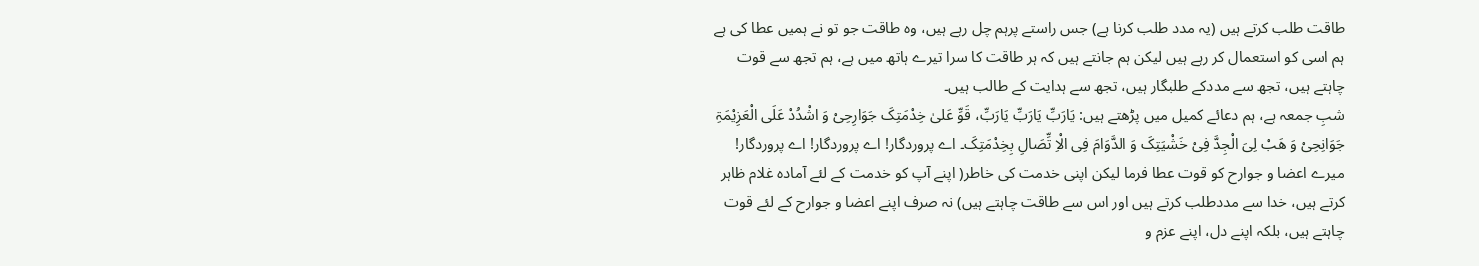طاقت طلب کرتے ہیں (یہ مدد طلب کرنا ہے) جس راستے پرہم چل رہے ہیں، وہ طاقت جو تو نے ہمیں عطا کی ہے ہم اسی کو استعمال کر رہے ہیں لیکن ہم جانتے ہیں کہ ہر طاقت کا سرا تیرے ہاتھ میں ہے، ہم تجھ سے قوت چاہتے ہیں، تجھ سے مددکے طلبگار ہیں، تجھ سے ہدایت کے طالب ہیں۔
شبِ جمعہ ہے، ہم دعائے کمیل میں پڑھتے ہیں: یَارَبِّ یَارَبِّ یَارَبِّ، قَوِّ عَلیٰ خِدْمَتِکَ جَوَارِحِیْ وَ اشْدُدْ عَلَی الْعَزِیْمَۃِ جَوَانِحِیْ وَ ھَبْ لِیَ الْجِدَّ فِیْ خَشْیَتِکَ وَ الدَّوَامَ فِی الْاِ تِّصَالِ بِخِدْمَتِکَ۔ اے پروردگار! اے پروردگار! اے پروردگار! میرے اعضا و جوارح کو قوت عطا فرما لیکن اپنی خدمت کی خاطر( اپنے آپ کو خدمت کے لئے آمادہ غلام ظاہر کرتے ہیں، خدا سے مددطلب کرتے ہیں اور اس سے طاقت چاہتے ہیں) نہ صرف اپنے اعضا و جوارح کے لئے قوت چاہتے ہیں، بلکہ اپنے دل، اپنے عزم و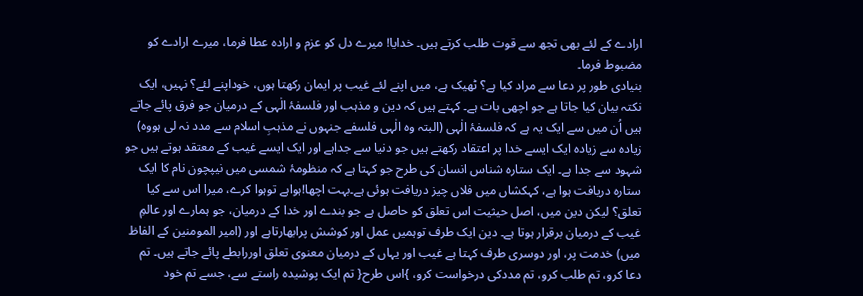ارادے کے لئے بھی تجھ سے قوت طلب کرتے ہیں۔ خدایا! میرے دل کو عزم و ارادہ عطا فرما، میرے ارادے کو مضبوط فرما۔
بنیادی طور پر دعا سے مراد کیا ہے؟ ٹھیک ہے، میں اپنے لئے غیب پر ایمان رکھتا ہوں، خوداپنے لئے؟ نہیں، ایک نکتہ بیان کیا جاتا ہے جو اچھی بات ہے۔ کہتے ہیں کہ دین و مذہب اور فلسفۂ الٰہی کے درمیان جو فرق پائے جاتے ہیں اُن میں سے ایک یہ ہے کہ فلسفۂ الٰہی (البتہ وہ الٰہی فلسفے جنہوں نے مذہبِ اسلام سے مدد نہ لی ہووہ) زیادہ سے زیادہ ایک ایسے خدا پر اعتقاد رکھتے ہیں جو دنیا سے جداہے اور ایک ایسے غیب کے معتقد ہوتے ہیں جو شہود سے جدا ہے۔ ایک ستارہ شناس انسان کی طرح جو کہتا ہے کہ منظومۂ شمسی میں نیپچون نام کا ایک ستارہ دریافت ہوا ہے، کہکشاں میں فلاں چیز دریافت ہوئی ہے۔بہت اچھا!ہواہے توہوا کرے، میرا اس سے کیا تعلق؟ لیکن دین میں، اصل حیثیت اس تعلق کو حاصل ہے جو بندے اور خدا کے درمیان، جو ہمارے اور عالمِ غیب کے درمیان برقرار ہوتا ہے۔ دین ایک طرف توہمیں عمل اور کوشش پرابھارتاہے اور (امیر المومنین کے الفاظ میں) خدمت پر، اور دوسری طرف کہتا ہے غیب اور یہاں کے درمیان معنوی تعلق اوررابطے پائے جاتے ہیں۔ تم دعا کرو، تم طلب کرو، تم مددکی درخواست کرو، }اس طرح{ تم ایک پوشیدہ راستے سے، جسے تم خود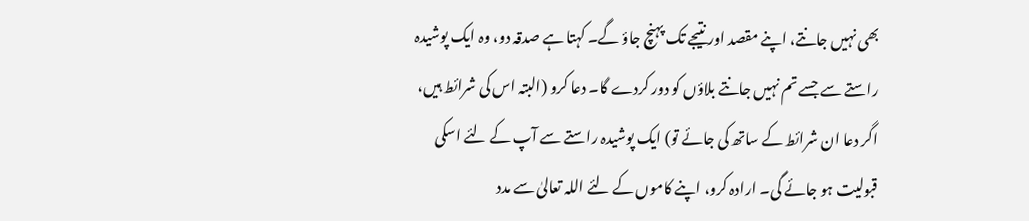بھی نہیں جانتے، اپنے مقصد اور نتیجے تک پہنچ جاؤ گے۔ کہتا ہے صدقہ دو، وہ ایک پوشیدہ راستے سے جسے تم نہیں جانتے بلاؤں کو دور کردے گا۔ دعا کرو (البتہ اس کی شرائط ہیں، اگر دعا ان شرائط کے ساتھ کی جائے تو) ایک پوشیدہ راستے سے آپ کے لئے اسکی قبولیت ہو جائے گی۔ ارادہ کرو، اپنے کاموں کے لئے اللہ تعالیٰ سے مدد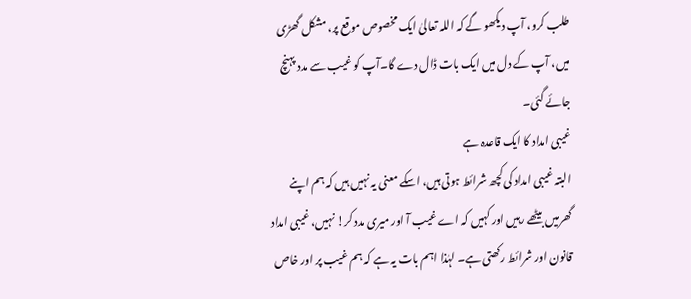طلب کرو، آپ دیکھو گے کہ اللہ تعالیٰ ایک مخصوص موقع پر، مشکل گھڑی میں، آپ کے دل میں ایک بات ڈال دے گا۔آپ کو غیب سے مدد پہنچ جائے گئی۔
غیبی امداد کا ایک قاعدہ ہے
البتہ غیبی امداد کی کچھ شرائط ہوتی ہیں، اسکے معنی یہ نہیں ہیں کہ ہم اپنے گھرمیں بیٹھے رہیں اور کہیں کہ اے غیب آ اور میری مدد کر! نہیں، غیبی امداد قانون اور شرائط رکھتی ہے۔ لہٰذا اہم بات یہ ہے کہ ہم غیب پر اور خاص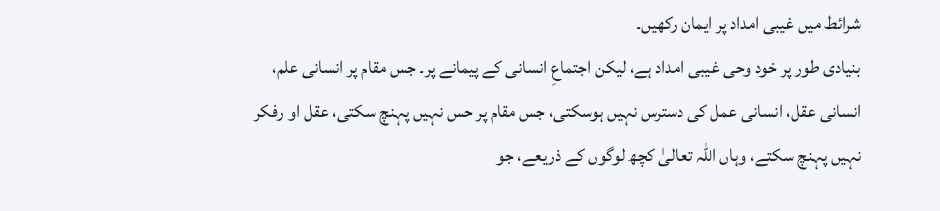شرائط میں غیبی امداد پر ایمان رکھیں۔
بنیادی طور پر خود وحی غیبی امداد ہے، لیکن اجتماعِ انسانی کے پیمانے پر۔ جس مقام پر انسانی علم، انسانی عقل، انسانی عمل کی دسترس نہیں ہوسکتی، جس مقام پر حس نہیں پہنچ سکتی، عقل او رفکر نہیں پہنچ سکتے، وہاں اللہ تعالیٰ کچھ لوگوں کے ذریعے، جو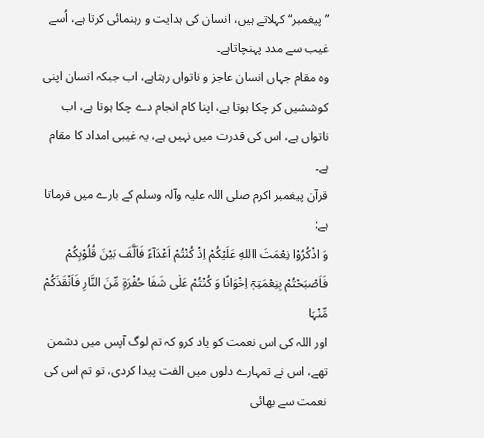”پیغمبر“ کہلاتے ہیں، انسان کی ہدایت و رہنمائی کرتا ہے، اُسے غیب سے مدد پہنچاتاہے۔
وہ مقام جہاں انسان عاجز و ناتواں رہتاہے، اب جبکہ انسان اپنی کوششیں کر چکا ہوتا ہے، اپنا کام انجام دے چکا ہوتا ہے، اب ناتواں ہے، اس کی قدرت میں نہیں ہے، یہ غیبی امداد کا مقام ہے۔
قرآن پیغمبر اکرم صلی اللہ علیہ وآلہ وسلم کے بارے میں فرماتا ہے:
وَ اذْکُرُوْا نِعْمَتَ االلهِ عَلَیْکُمْ اِذْ کُنْتُمْ اَعْدَآءً فَاَلَّفَ بَیْنَ قُلُوْبِکُمْ فَاَصْبَحْتُمْ بِنِعْمَتِہٖٓ اِخْوَانًا وَ کُنْتُمْ عَلٰی شَفَا حُفْرَۃٍ مِّنَ النَّارِ فَاَنْقَذَکُمْ مِّنْہَا
اور اللہ کی اس نعمت کو یاد کرو کہ تم لوگ آپس میں دشمن تھے، اس نے تمہارے دلوں میں الفت پیدا کردی، تو تم اس کی نعمت سے بھائی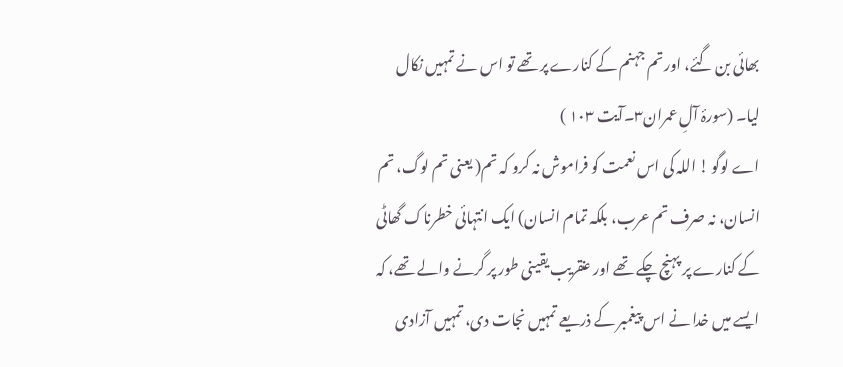بھائی بن گئے، اور تم جہنم کے کنارے پر تھے تو اس نے تمہیں نکال لیا۔ (سورۂ آلِ عمران۳۔آیت ۱۰۳ )
اے لوگو ! اللہ کی اس نعمت کو فراموش نہ کرو کہ تم( یعنی تم لوگ، تم انسان، نہ صرف تم عرب، بلکہ تمام انسان) ایک انتہائی خطرناک گھاٹی کے کنارے پر پہنچ چکے تھے اور عنقریب یقینی طور پر گرنے والے تھے، کہ ایسے میں خدا نے اس پیغمبر کے ذریعے تمہیں نجات دی، تمہیں آزادی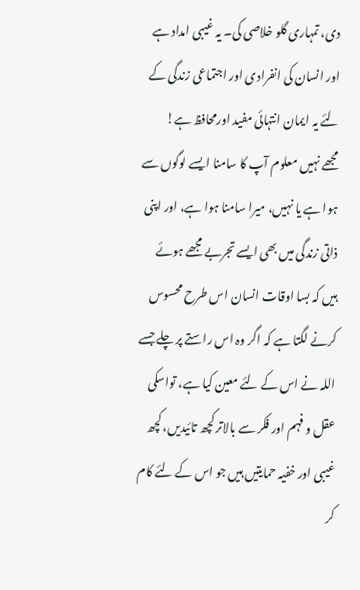دی، تمہاری گلو خلاصی کی۔ یہ غیبی امداد ہے اور انسان کی انفرادی اور اجتماعی زندگی کے لئے یہ ایمان انتہائی مفید اورمحافظ ہے!
مجھے نہیں معلوم آپ کا سامنا ایسے لوگوں سے ہوا ہے یا نہیں، میرا سامنا ہوا ہے، اور اپنی ذاتی زندگی میں بھی ایسے تجربے مجھے ہوئے ہیں کہ بسا اوقات انسان اس طرح محسوس کرنے لگتا ہے کہ اگر وہ اس راستے پر چلے جسے اللہ نے اس کے لئے معین کیا ہے، تواسکی عقل و فہم اور فکر سے بالاتر کچھ تائیدیں، کچھ غیبی اور خفیہ حمایتیں ہیں جو اس کے لئے کام کر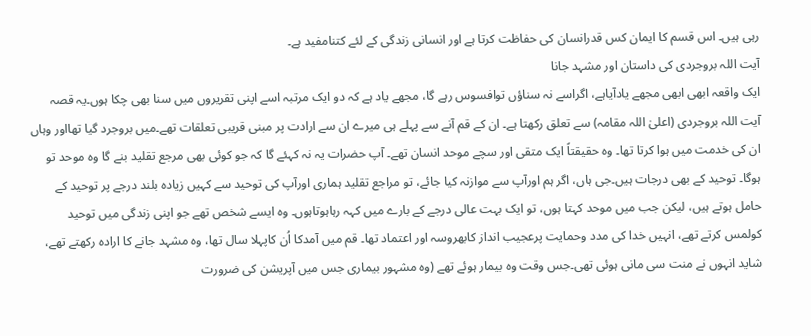رہی ہیں۔ اس قسم کا ایمان کس قدرانسان کی حفاظت کرتا ہے اور انسانی زندگی کے لئے کتنامفید ہے۔
آیت اللہ بروجردی کی داستان اور مشہد جانا
ایک واقعہ ابھی ابھی مجھے یادآیاہے، اگراسے نہ سناؤں توافسوس رہے گا، مجھے یاد ہے کہ دو ایک مرتبہ اسے اپنی تقریروں میں سنا بھی چکا ہوں۔یہ قصہ آیت اللہ بروجردی (اعلیٰ اللہ مقامہ) سے تعلق رکھتا ہے۔ ان کے قم آنے سے پہلے ہی میرے ان سے ارادت پر مبنی قریبی تعلقات تھے۔میں بروجرد گیا تھااور وہاں ان کی خدمت میں ہوا کرتا تھا۔ وہ حقیقتاً ایک متقی اور سچے موحد انسان تھے۔ آپ حضرات یہ نہ کہئے گا کہ جو کوئی بھی مرجع تقلید بنے گا وہ موحد تو ہوگا۔ توحید کے بھی درجات ہیں۔جی ہاں، اگر ہم اورآپ سے موازنہ کیا جائے، تو مراجع تقلید ہماری اورآپ کی توحید سے کہیں زیادہ بلند درجے پر توحید کے حامل ہوتے ہیں، لیکن جب میں موحد کہتا ہوں، تو ایک بہت عالی درجے کے بارے میں کہہ رہاہوتاہوں۔ وہ ایسے شخص تھے جو اپنی زندگی میں توحید کولمس کرتے تھے، انہیں خدا کی مدد وحمایت پرعجیب انداز کابھروسہ اور اعتماد تھا۔ قم میں آمدکا اُن کاپہلا سال تھا، وہ مشہد جانے کا ارادہ رکھتے تھے، شاید انہوں نے منت سی مانی ہوئی تھی۔جس وقت وہ بیمار ہوئے تھے (وہ مشہور بیماری جس میں آپریشن کی ضرورت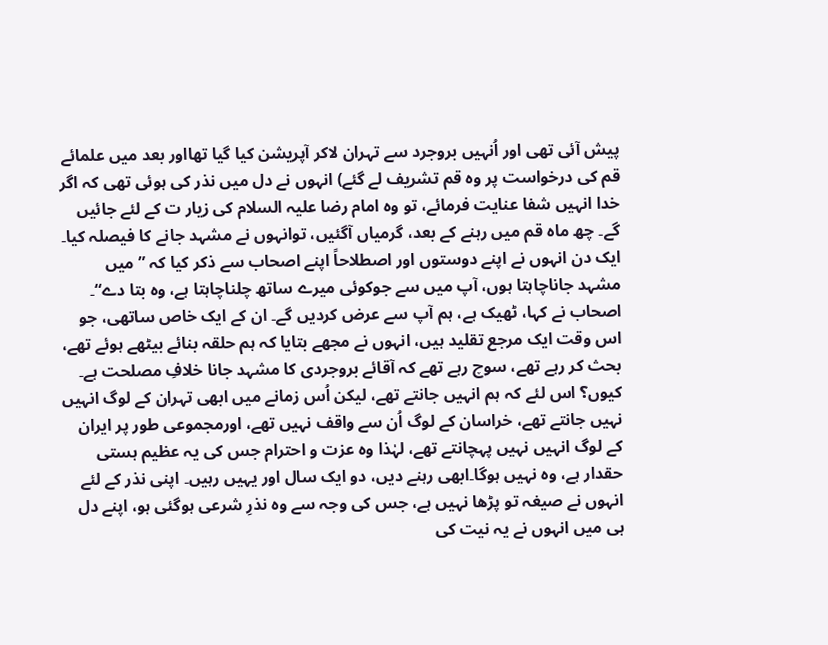پیش آئی تھی اور اُنہیں بروجرد سے تہران لاکر آپریشن کیا گیا تھااور بعد میں علمائے قم کی درخواست پر وہ قم تشریف لے گئے) انہوں نے دل میں نذر کی ہوئی تھی کہ اگر خدا انہیں شفا عنایت فرمائے، تو وہ امام رضا علیہ السلام کی زیار ت کے لئے جائیں گے۔ چھ ماہ قم میں رہنے کے بعد، گرمیاں آگئیں، توانہوں نے مشہد جانے کا فیصلہ کیا۔ ایک دن انہوں نے اپنے دوستوں اور اصطلاحاً اپنے اصحاب سے ذکر کیا کہ ”میں مشہد جاناچاہتا ہوں، آپ میں سے جوکوئی میرے ساتھ چلناچاہتا ہے، وہ بتا دے“۔ اصحاب نے کہا، ٹھیک ہے، ہم آپ سے عرض کردیں گے۔ ان کے ایک خاص ساتھی، جو اس وقت ایک مرجع تقلید ہیں، انہوں نے مجھے بتایا کہ ہم حلقہ بنائے بیٹھے ہوئے تھے، بحث کر رہے تھے، سوچ رہے تھے کہ آقائے بروجردی کا مشہد جانا خلافِ مصلحت ہے۔ کیوں؟ اس لئے کہ ہم انہیں جانتے تھے، لیکن اُس زمانے میں ابھی تہران کے لوگ انہیں نہیں جانتے تھے، خراسان کے لوگ اُن سے واقف نہیں تھے، اورمجموعی طور پر ایران کے لوگ انہیں نہیں پہچانتے تھے، لہٰذا وہ عزت و احترام جس کی یہ عظیم ہستی حقدار ہے، وہ نہیں ہوگا۔ابھی رہنے دیں، دو ایک سال اور یہیں رہیں۔ اپنی نذر کے لئے انہوں نے صیغہ تو پڑھا نہیں ہے، جس کی وجہ سے وہ نذرِ شرعی ہوگئی ہو، اپنے دل ہی میں انہوں نے یہ نیت کی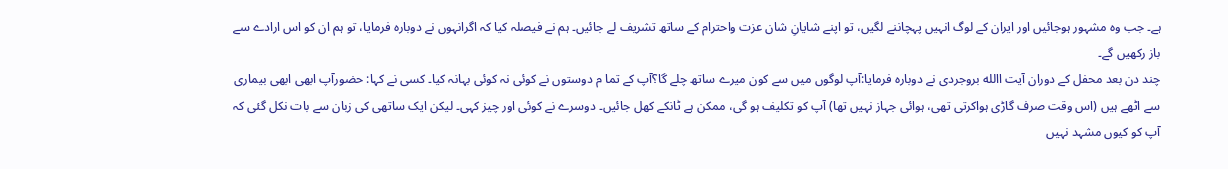ہے۔ جب وہ مشہور ہوجائیں اور ایران کے لوگ انہیں پہچاننے لگیں، تو اپنے شایانِ شان عزت واحترام کے ساتھ تشریف لے جائیں۔ ہم نے فیصلہ کیا کہ اگرانہوں نے دوبارہ فرمایا، تو ہم ان کو اس ارادے سے باز رکھیں گے۔
چند دن بعد محفل کے دوران آیت االله بروجردی نے دوبارہ فرمایا:آپ لوگوں میں سے کون میرے ساتھ چلے گا؟آپ کے تما م دوستوں نے کوئی نہ کوئی بہانہ کیا۔ کسی نے کہا: حضورآپ ابھی ابھی بیماری سے اٹھے ہیں (اس وقت صرف گاڑی ہواکرتی تھی، ہوائی جہاز نہیں تھا) آپ کو تکلیف ہو گی، ممکن ہے ٹانکے کھل جائیں۔ دوسرے نے کوئی اور چیز کہی۔ لیکن ایک ساتھی کی زبان سے بات نکل گئی کہ آپ کو کیوں مشہد نہیں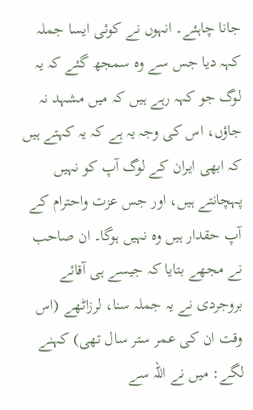جانا چاہئے۔ انہوں نے کوئی ایسا جملہ کہہ دیا جس سے وہ سمجھ گئے کہ یہ لوگ جو کہہ رہے ہیں کہ میں مشہد نہ جاؤں، اس کی وجہ یہ ہے کہ یہ کہتے ہیں کہ ابھی ایران کے لوگ آپ کو نہیں پہچانتے ہیں، اور جس عزت واحترام کے آپ حقدار ہیں وہ نہیں ہوگا۔ ان صاحب نے مجھے بتایا کہ جیسے ہی آقائے بروجردی نے یہ جملہ سنا، لرزاٹھے (اس وقت ان کی عمر ستر سال تھی) کہنے لگے: میں نے اللہ سے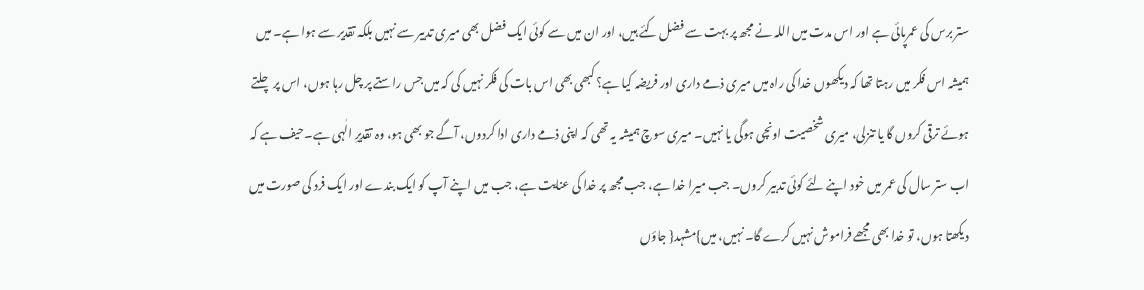ستر برس کی عمرپائی ہے اور اس مدت میں اللہ نے مجھ پر بہت سے فضل کئے ہیں، اور ان میں سے کوئی ایک فضل بھی میری تدبیر سے نہیں بلکہ تقدیر سے ہوا ہے۔ میں ہمیشہ اس فکر میں رہتا تھا کہ دیکھوں خدا کی راہ میں میری ذمے داری اور فریضہ کیا ہے؟ کبھی بھی اس بات کی فکر نہیں کی کہ میں جس راستے پر چل رہا ہوں، اس پر چلتے ہوئے ترقی کروں گا یا تنزلی، میری شخصیت اونچی ہوگی یا نہیں۔ میری سوچ ہمیشہ یہ تھی کہ اپنی ذمے داری ادا کردوں، آگے جو بھی ہو، وہ تقدیرِ الٰہی ہے۔حیف ہے کہ اب ستر سال کی عمر میں خود اپنے لئے کوئی تدبیر کروں۔ جب میرا خدا ہے، جب مجھ پر خدا کی عنایت ہے، جب میں اپنے آپ کو ایک بندے اور ایک فرد کی صورت میں دیکھتا ہوں، تو خدا بھی مجھے فراموش نہیں کرے گا۔ نہیں، میں}مشہد{ جاؤں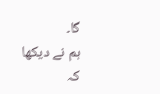گا۔
ہم نے دیکھا کہ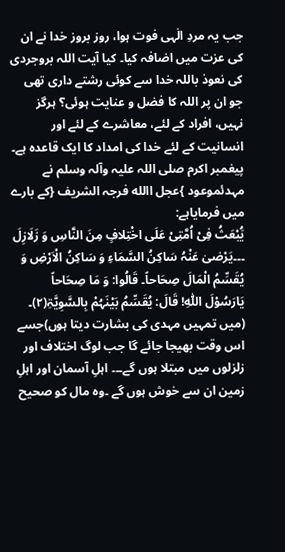جب یہ مردِ الٰہی فوت ہوا، روز بروز خدا نے ان کی عزت میں اضافہ کیا۔ کیا آیت اللہ بروجردی کی نعوذ باللہ خدا سے کوئی رشتے داری تھی جو ان پر اللہ کا فضل و عنایت ہوئی؟ ہرگز نہیں، افراد کے لئے، معاشرے کے لئے اور انسانیت کے لئے خدا کی امداد کا ایک قاعدہ ہے۔
پیغمبر اکرم صلی اللہ علیہ وآلہ وسلم نے مہدئموعود }عجل االله فرجہ الشریف {کے بارے میں فرمایاہے:
یَُبْعَثُ فِیْ اُمَّتِیْ عَلَی اخْتِلافٍ مِنَ النَّاسِ وَ زَلَازِلَ ۔۔۔یَرْضیٰ عَنْہُ سَاکِنُ السَّمَاءِ وَ سَاکِنُ الْاَرْضِ وَ یُقَسِّمُ الْمَالَ صِحَاحاً۔ قَالُوا: وَ مَا صِحَاحاً یَارَسُوْلَ اللّٰہِ! قَالَ: یُقَسِّمُ بَیْنَہُمْ بِالسَّوِیَّۃِ(۲)۔
(میں تمہیں مہدی کی بشارت دیتا ہوں)جسے اس وقت بھیجا جائے گا جب لوگ اختلاف اور زلزلوں میں مبتلا ہوں گے۔۔۔ اہلِ آسمان اور اہلِ زمین ان سے خوش ہوں گے ۔وہ مال کو صحیح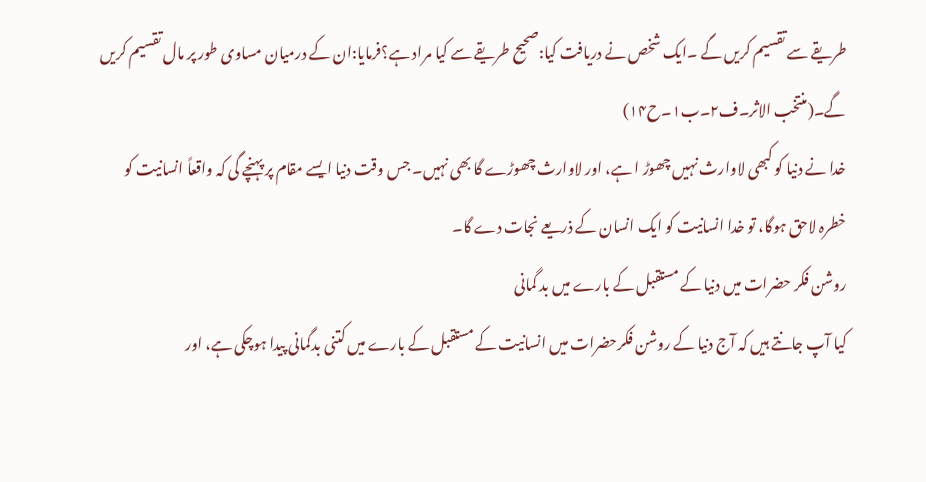طریقے سے تقسیم کریں گے ۔ایک شخص نے دریافت کیا:صحیح طریقے سے کیا مراد ہے؟فرمایا:ان کے درمیان مساوی طور پر مال تقسیم کریں گے۔(منتخب الاثر۔ف۲۔ب۱۔ح۱۴)
خدا نے دنیا کو کبھی لاوارث نہیں چھوڑ ا ہے، اور لاوارث چھوڑے گا بھی نہیں۔ جس وقت دنیا ایسے مقام پر پہنچے گی کہ واقعاً انسانیت کو خطرہ لاحق ہوگا، تو خدا انسانیت کو ایک انسان کے ذریعے نجات دے گا۔
روشن فکر حضرات میں دنیا کے مستقبل کے بارے میں بد گمانی
کیا آپ جانتے ہیں کہ آج دنیا کے روشن فکرحضرات میں انسانیت کے مستقبل کے بارے میں کتنی بدگمانی پیدا ہوچکی ہے، اور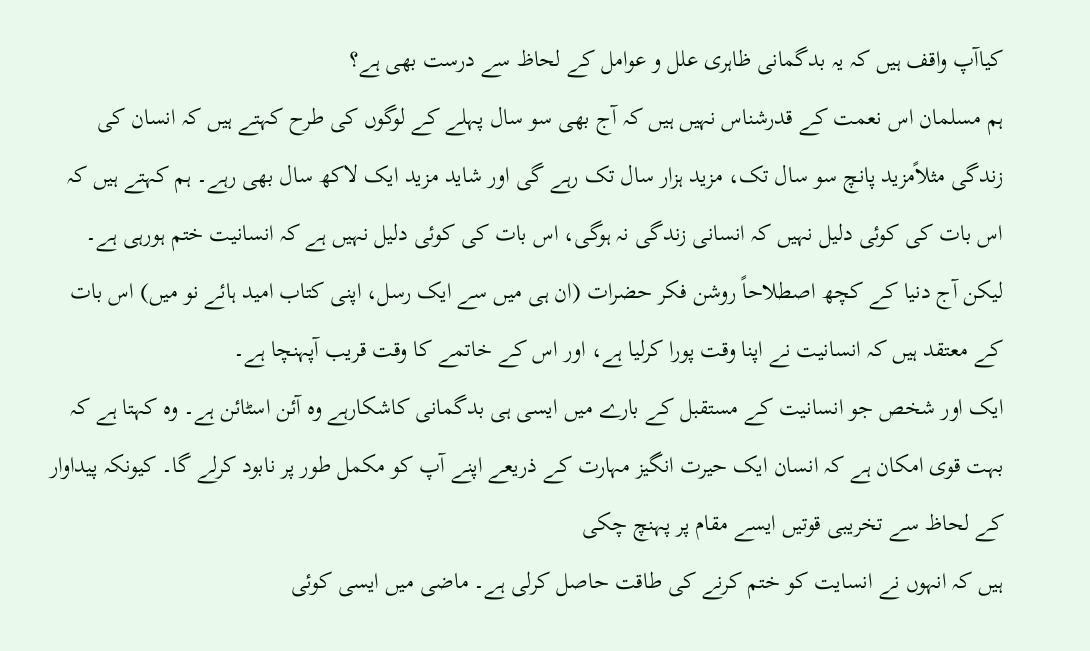کیاآپ واقف ہیں کہ یہ بدگمانی ظاہری علل و عوامل کے لحاظ سے درست بھی ہے؟
ہم مسلمان اس نعمت کے قدرشناس نہیں ہیں کہ آج بھی سو سال پہلے کے لوگوں کی طرح کہتے ہیں کہ انسان کی زندگی مثلاًمزید پانچ سو سال تک، مزید ہزار سال تک رہے گی اور شاید مزید ایک لاکھ سال بھی رہے۔ ہم کہتے ہیں کہ اس بات کی کوئی دلیل نہیں کہ انسانی زندگی نہ ہوگی، اس بات کی کوئی دلیل نہیں ہے کہ انسانیت ختم ہورہی ہے۔ لیکن آج دنیا کے کچھ اصطلاحاً روشن فکر حضرات (ان ہی میں سے ایک رسل، اپنی کتاب امید ہائے نو میں) اس بات کے معتقد ہیں کہ انسانیت نے اپنا وقت پورا کرلیا ہے، اور اس کے خاتمے کا وقت قریب آپہنچا ہے۔
ایک اور شخص جو انسانیت کے مستقبل کے بارے میں ایسی ہی بدگمانی کاشکارہے وہ آئن اسٹائن ہے۔ وہ کہتا ہے کہ بہت قوی امکان ہے کہ انسان ایک حیرت انگیز مہارت کے ذریعے اپنے آپ کو مکمل طور پر نابود کرلے گا۔ کیونکہ پیداوار کے لحاظ سے تخریبی قوتیں ایسے مقام پر پہنچ چکی
ہیں کہ انہوں نے انسایت کو ختم کرنے کی طاقت حاصل کرلی ہے۔ ماضی میں ایسی کوئی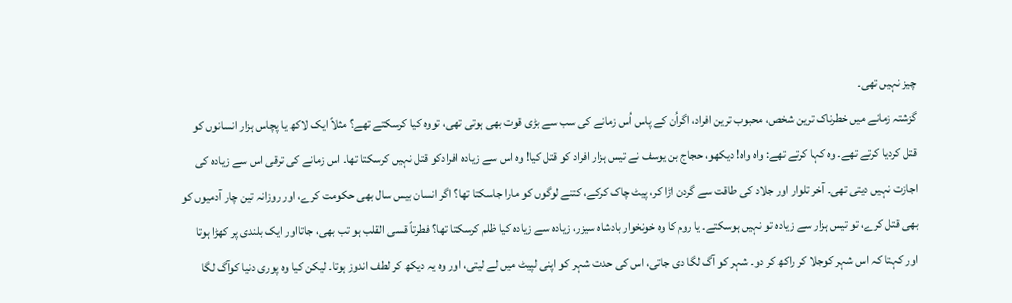چیز نہیں تھی۔
گزشتہ زمانے میں خطرناک ترین شخص، محبوب ترین افراد، اگراُن کے پاس اُس زمانے کی سب سے بڑی قوت بھی ہوتی تھی، تووہ کیا کرسکتے تھے؟ مثلاً ایک لاکھ یا پچاس ہزار انسانوں کو قتل کردیا کرتے تھے۔ وہ کہا کرتے تھے: واہ واہ! دیکھو، حجاج بن یوسف نے تیس ہزار افراد کو قتل کیا! وہ اس سے زیادہ افرادکو قتل نہیں کرسکتا تھا۔ اس زمانے کی ترقی اس سے زیادہ کی اجازت نہیں دیتی تھی۔ آخر تلوار اور جلاد کی طاقت سے گردن اڑا کر، پیٹ چاک کرکے، کتنے لوگوں کو مارا جاسکتا تھا؟ اگر انسان بیس سال بھی حکومت کرے، اور روزانہ تین چار آدمیوں کو بھی قتل کرے، تو تیس ہزار سے زیادہ تو نہیں ہوسکتے۔ یا روم کا وہ خونخوار بادشاہ سیزر، زیادہ سے زیادہ کیا ظلم کرسکتا تھا؟ فطرتاً قسی القلب ہو تب بھی، جاتااور ایک بلندی پر کھڑا ہوتا اور کہتا کہ اس شہر کوجلا کر راکھ کر دو۔ شہر کو آگ لگا دی جاتی، اس کی حدت شہر کو اپنی لپیٹ میں لے لیتی، اور وہ یہ دیکھ کر لطف اندوز ہوتا۔ لیکن کیا وہ پوری دنیا کوآگ لگا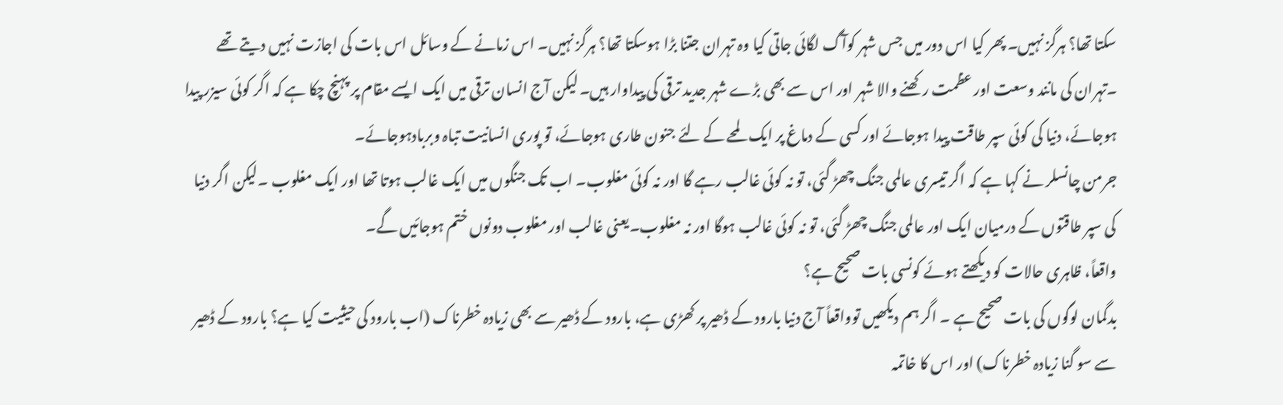سکتا تھا؟ ہرگز نہیں۔ پھر کیا اس دور میں جس شہر کوآگ لگائی جاتی کیا وہ تہران جتنا بڑا ہوسکتا تھا؟ ہرگز نہیں۔ اس زمانے کے وسائل اس بات کی اجازت نہیں دیتے تھے ۔تہران کی مانند وسعت اور عظمت رکھنے والا شہر اور اس سے بھی بڑے شہر جدید ترقی کی پیداوار ہیں۔ لیکن آج انسان ترقی میں ایک ایسے مقام پر پہنچ چکا ہے کہ اگر کوئی سیزر پیدا ہوجائے، دنیا کی کوئی سپر طاقت پیدا ہوجائے اور کسی کے دماغ پر ایک لمحے کے لئے جنون طاری ہوجائے، تو پوری انسانیت تباہ وبربادہوجائے۔
جرمن چانسلر نے کہا ہے کہ اگر تیسری عالمی جنگ چھڑ گئی، تو نہ کوئی غالب رہے گا اور نہ کوئی مغلوب۔ اب تک جنگوں میں ایک غالب ہوتا تھا اور ایک مغلوب ۔لیکن اگر دنیا کی سپر طاقتوں کے درمیان ایک اور عالمی جنگ چھڑ گئی، تو نہ کوئی غالب ہوگا اور نہ مغلوب۔یعنی غالب اور مغلوب دونوں ختم ہوجائیں گے۔
واقعاً، ظاہری حالات کو دیکھتے ہوئے کونسی بات صحیح ہے؟
بدگمان لوگوں کی بات صحیح ہے ۔ اگر ہم دیکھیں توواقعاً آج دنیا بارود کے ڈھیر پر کھڑی ہے، بارود کے ڈھیر سے بھی زیادہ خطرناک (اب بارود کی حیثیت کیا ہے؟ بارود کے ڈھیر سے سو گنا زیادہ خطرناک) اور اس کا خاتمہ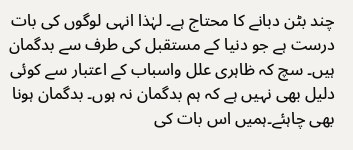چند بٹن دبانے کا محتاج ہے۔ لہٰذا انہی لوگوں کی بات درست ہے جو دنیا کے مستقبل کی طرف سے بدگمان ہیں۔ سچ کہ ظاہری علل واسباب کے اعتبار سے کوئی دلیل بھی نہیں ہے کہ ہم بدگمان نہ ہوں۔ بدگمان ہونا بھی چاہئے۔ہمیں اس بات کی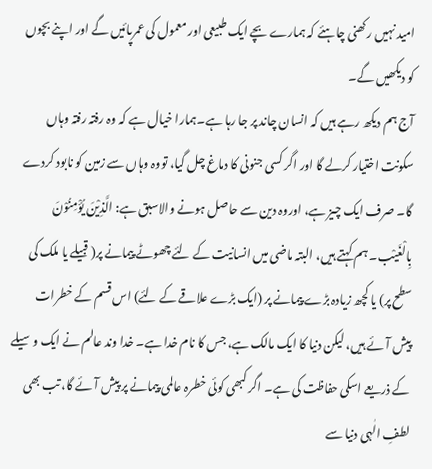امید نہیں رکھنی چاہئے کہ ہمارے بچے ایک طبیعی اور معمول کی عمرپائیں گے اور اپنے بچوں کو دیکھیں گے۔
آج ہم دیکھ رہے ہیں کہ انسان چاند پر جا رہا ہے۔ہمارا خیال ہے کہ وہ رفتہ رفتہ وہاں سکونت اختیار کرلے گا اور اگر کسی جنونی کا دماغ چل گیا، تووہ وہاں سے زمین کو نابود کردے گا۔ صرف ایک چیز ہے، اوروہ دین سے حاصل ہونے والاسبق ہے: الَّذِیْنَ یُؤْمِنُوْنَ بِالْغَیْب۔ ہم کہتے ہیں، البتہ ماضی میں انسانیت کے لئے چھوٹے پیمانے پر( قبیلے یا ملک کی سطح پر) یا کچھ زیادہ بڑے پیمانے پر (ایک بڑے علاقے کے لئے) اس قسم کے خطرات پیش آئے ہیں، لیکن دنیا کا ایک مالک ہے، جس کا نام خدا ہے۔ خدا وند عالم نے ایک وسیلے کے ذریعے اسکی حفاظت کی ہے۔ اگر کبھی کوئی خطرہ عالمی پیمانے پر پیش آئے گا، تب بھی لطفِ الٰہی دنیا سے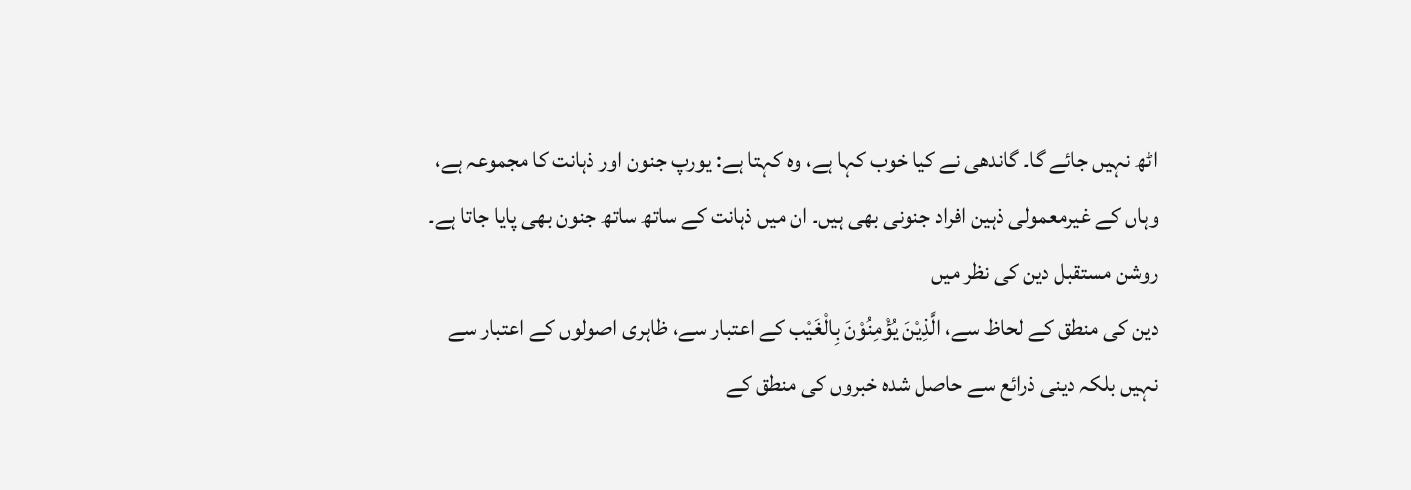اٹھ نہیں جائے گا۔ گاندھی نے کیا خوب کہا ہے، وہ کہتا ہے: یورپ جنون اور ذہانت کا مجموعہ ہے، وہاں کے غیرمعمولی ذہین افراد جنونی بھی ہیں۔ ان میں ذہانت کے ساتھ ساتھ جنون بھی پایا جاتا ہے۔
روشن مستقبل دین کی نظر میں
دین کی منطق کے لحاظ سے، الَّذِیْنَ یُؤْمِنُوْنَ بِالْغَیْب کے اعتبار سے، ظاہری اصولوں کے اعتبار سے نہیں بلکہ دینی ذرائع سے حاصل شدہ خبروں کی منطق کے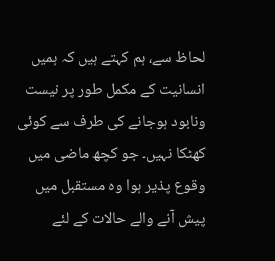لحاظ سے، ہم کہتے ہیں کہ ہمیں انسانیت کے مکمل طور پر نیست ونابود ہوجانے کی طرف سے کوئی کھٹکا نہیں۔ جو کچھ ماضی میں وقوع پذیر ہوا وہ مستقبل میں پیش آنے والے حالات کے لئے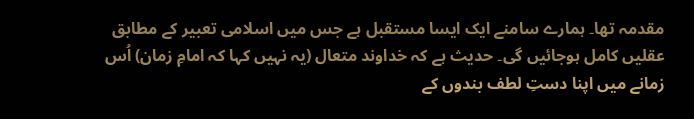مقدمہ تھا۔ ہمارے سامنے ایک ایسا مستقبل ہے جس میں اسلامی تعبیر کے مطابق عقلیں کامل ہوجائیں گی۔ حدیث ہے کہ خداوند متعال (یہ نہیں کہا کہ امامِ زمان) اُس زمانے میں اپنا دستِ لطف بندوں کے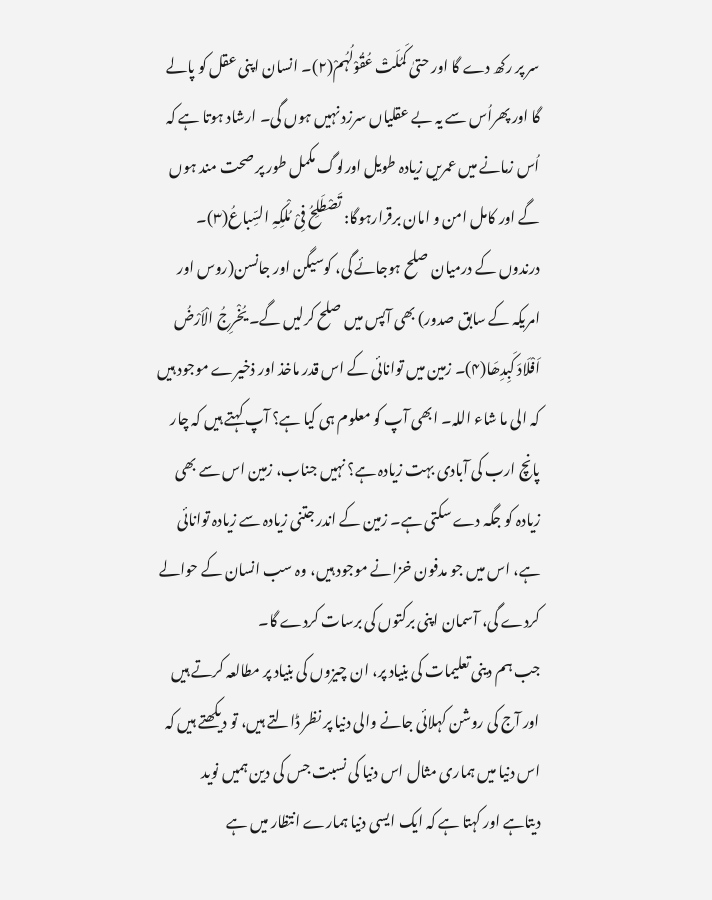سر پر رکھ دے گا اور حتیٰ کَمُلَتْ عُقُوْلُہُمْ(۲)۔ انسان اپنی عقل کو پالے گا اور پھراُس سے یہ بے عقلیاں سرزد نہیں ہوں گی۔ ارشاد ہوتا ہے کہ اُس زمانے میں عمریں زیادہ طویل اورلوگ مکمل طور پر صحت مند ہوں گے اور کامل امن و امان برقرارہوگا: تَصْطَلِحُ فِیْ مُلْکِہِ السِّباعُ(۳)۔ درندوں کے درمیان صلح ہوجائے گی، کوسیگن اور جانسن(روس اور امریکہ کے سابق صدور) بھی آپس میں صلح کرلیں گے۔ یُخْرِجُ الْاَرْضُ اَفْلَادَ کَبِدِھَا(۴)۔ زمین میں توانائی کے اس قدر ماخذ اور ذخیرے موجود ہیں کہ الی ما شاء اللہ۔ ابھی آپ کو معلوم ہی کیا ہے؟ آپ کہتے ہیں کہ چار پانچ ارب کی آبادی بہت زیادہ ہے؟ نہیں جناب، زمین اس سے بھی زیادہ کو جگہ دے سکتی ہے۔ زمین کے اندر جتنی زیادہ سے زیادہ توانائی ہے، اس میں جو مدفون خزانے موجود ہیں، وہ سب انسان کے حوالے کردے گی، آسمان اپنی برکتوں کی برسات کردے گا۔
جب ہم دینی تعلیمات کی بنیاد پر، ان چیزوں کی بنیاد پر مطالعہ کرتے ہیں اور آج کی روشن کہلائی جانے والی دنیا پر نظر ڈالتے ہیں، تو دیکھتے ہیں کہ اس دنیا میں ہماری مثال اس دنیا کی نسبت جس کی دین ہمیں نوید دیتاہے اور کہتا ہے کہ ایک ایسی دنیا ہمارے انتظار میں ہے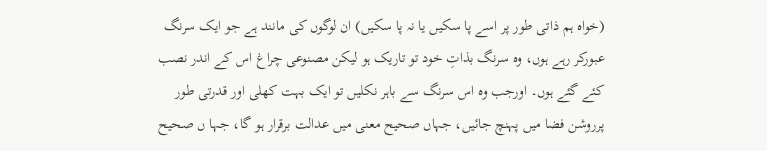(خواہ ہم ذاتی طور پر اسے پا سکیں یا نہ پا سکیں) ان لوگوں کی مانند ہے جو ایک سرنگ عبورکر رہے ہوں، وہ سرنگ بذاتِ خود تو تاریک ہو لیکن مصنوعی چراغ اس کے اندر نصب کئے گئے ہوں۔ اورجب وہ اس سرنگ سے باہر نکلیں تو ایک بہت کھلی اور قدرتی طور پرروشن فضا میں پہنچ جائیں، جہاں صحیح معنی میں عدالت برقرار ہو گا، جہا ں صحیح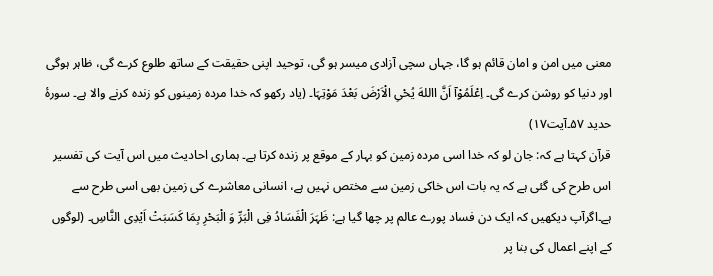معنی میں امن و امان قائم ہو گا، جہاں سچی آزادی میسر ہو گی، توحید اپنی حقیقت کے ساتھ طلوع کرے گی، ظاہر ہوگی اور دنیا کو روشن کرے گی۔ اِعْلَمُوْآ اَنَّ االلهَ یُحْیِ الْاَرْضَ بَعْدَ مَوْتِہَا۔ (یاد رکھو کہ خدا مردہ زمینوں کو زندہ کرنے والا ہے۔ سورۂ حدید ۵۷۔آیت۱۷)
قرآن کہتا ہے کہ: جان لو کہ خدا اسی مردہ زمین کو بہار کے موقع پر زندہ کرتا ہے۔ ہماری احادیث میں اس آیت کی تفسیر اس طرح کی گئی ہے کہ یہ بات اس خاکی زمین سے مختص نہیں ہے، انسانی معاشرے کی زمین بھی اسی طرح سے ہے۔اگرآپ دیکھیں کہ ایک دن فساد پورے عالم پر چھا گیا ہے: ظَہَرَ الْفَسَادُ فِی الْبَرِّ وَ الْبَحْرِ بِمَا کَسَبَتْ اَیْدِی النَّاسِ۔ (لوگوں کے اپنے اعمال کی بنا پر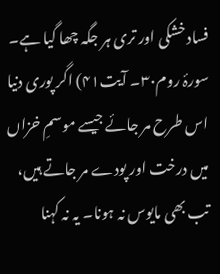فساد خشکی اور تری ہر جگہ چھا گیا ہے۔ سورۂ روم۳۰۔ آیت۴۱) اگر پوری دنیا اس طرح مر جائے جیسے موسمِ خزاں میں درخت اور پودے مر جاتے ہیں، تب بھی مایوس نہ ہونا۔ یہ نہ کہنا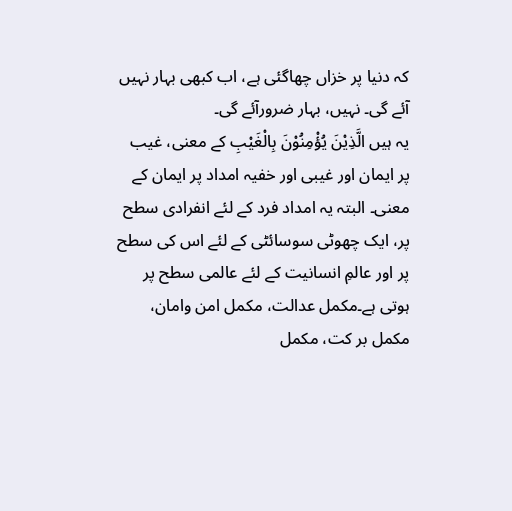کہ دنیا پر خزاں چھاگئی ہے، اب کبھی بہار نہیں آئے گی۔ نہیں، بہار ضرورآئے گی۔
یہ ہیں الَّذِیْنَ یُؤْمِنُوْنَ بِالْغَیْبِ کے معنی، غیب پر ایمان اور غیبی اور خفیہ امداد پر ایمان کے معنی۔ البتہ یہ امداد فرد کے لئے انفرادی سطح پر، ایک چھوٹی سوسائٹی کے لئے اس کی سطح پر اور عالمِ انسانیت کے لئے عالمی سطح پر ہوتی ہے۔مکمل عدالت، مکمل امن وامان، مکمل بر کت، مکمل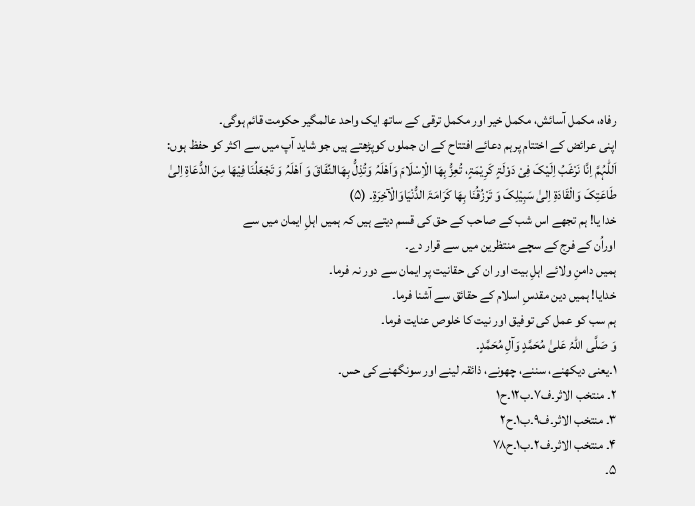رفاہ، مکمل آسائش، مکمل خیر اور مکمل ترقی کے ساتھ ایک واحد عالمگیر حکومت قائم ہوگی۔
اپنی عرائض کے اختتام پرہم دعائے افتتاح کے ان جملوں کوپڑھتے ہیں جو شاید آپ میں سے اکثر کو حفظ ہوں:
اَللّٰہُمَّ اِنَّا نَرْغَبُ اِلَیْکَ فِیْ دَوْلَۃٍ کَرِیْمَۃٍ، تُعِزُّ بِھَا الْاِسْلَامَ وَاَھْلَہُ وَتُذِلُّ بِھَاالنِّفَاقَ وَ اَھْلَہُ وَ تَجْعَلُنَا فِیْھَا مِنَ الدُّعَاۃِ اِلیٰ طَاعَتِکَ وَالْقَادَۃِ اِلیٰ سَبِیْلِکَ وَ تَرْزُقُنَا بِھَا کَرَامَۃَ الدُّنْیَاوَالْآخِرَۃِ۔ (۵)
خدا یا! ہم تجھے اس شب کے صاحب کے حق کی قسم دیتے ہیں کہ ہمیں اہلِ ایمان میں سے
اوراُن کے فرج کے سچے منتظرین میں سے قرار دے۔
ہمیں دامنِ ولائے اہلِ بیت اور ان کی حقانیت پر ایمان سے دور نہ فرما۔
خدایا! ہمیں دین مقدسِ اسلام کے حقائق سے آشنا فرما۔
ہم سب کو عمل کی توفیق اور نیت کا خلوص عنایت فرما۔
وَ صَلَّی اللّٰہُ عَلیٰ مُحَمَّدٍ وَآلِ مُحَمَّدٍ۔
۱۔یعنی دیکھنے، سننے، چھونے، ذائقہ لینے اور سونگھنے کی حس۔
۲۔ منتخب الاثر۔ف۷۔ب۱۲۔ح۱
۳۔ منتخب الاثر۔ف۹۔ب۱۔ح۲
۴۔ منتخب الاثر۔ف۲۔ب۱۔ح۷۸
۵۔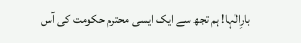بارِالٰہا! ہم تجھ سے ایک ایسی محترم حکومت کی آس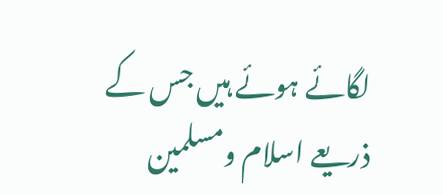لگائے ہوئے ہیں جس کے ذریعے اسلام ومسلمین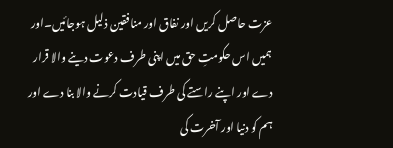عزت حاصل کریں اور نفاق اور منافقین ذلیل ہوجائیں۔اور ہمیں اس حکومتِ حق میں اپنی طرف دعوت دینے والا قرار دے اور اپنے راستے کی طرف قیادت کرنے والا بنا دے اور ہم کو دنیا اور آخرت کی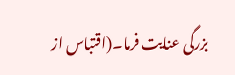بزرگی عنایت فرما۔(اقتباس از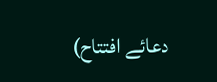دعائے افتتاح)